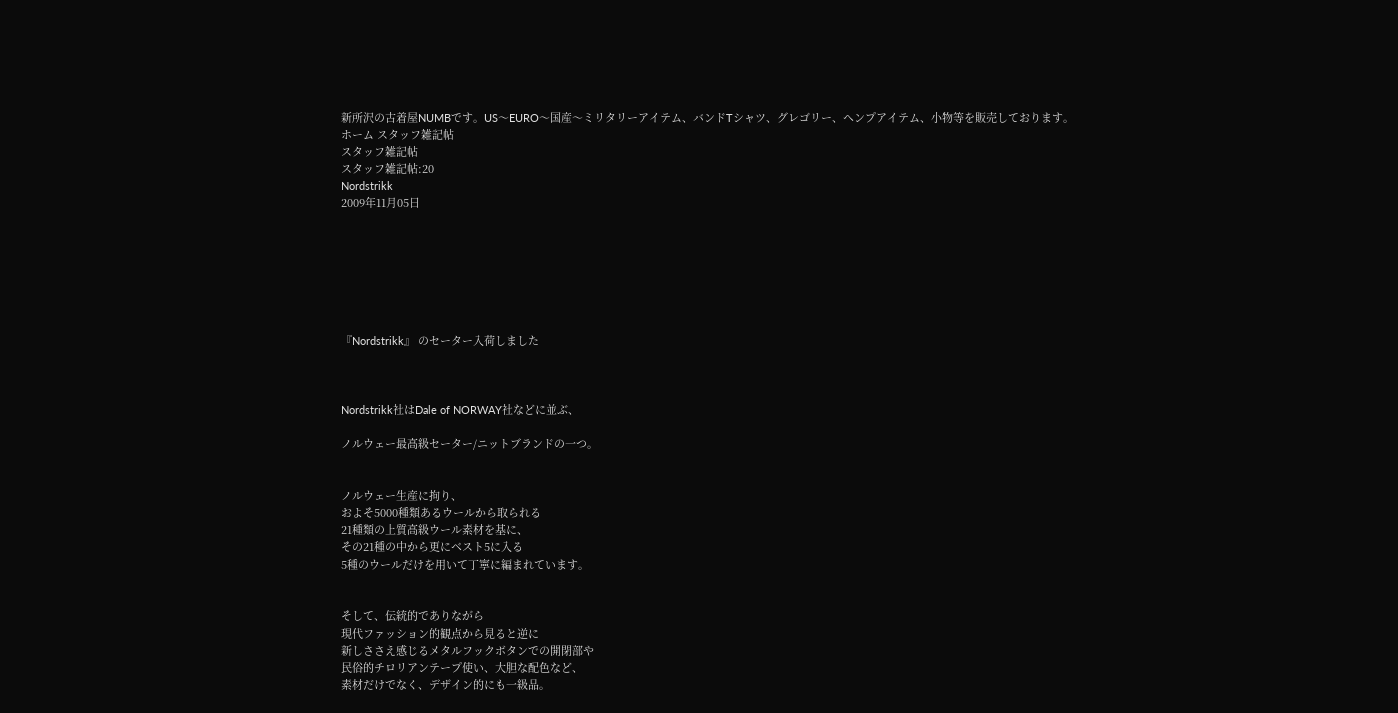新所沢の古着屋NUMBです。US〜EURO〜国産〜ミリタリーアイテム、バンドTシャツ、グレゴリー、ヘンプアイテム、小物等を販売しております。
ホーム スタッフ雑記帖
スタッフ雑記帖
スタッフ雑記帖:20
Nordstrikk
2009年11月05日







『Nordstrikk』 のセーター入荷しました



Nordstrikk社はDale of NORWAY社などに並ぶ、

ノルウェー最高級セーター/ニットブランドの一つ。


ノルウェー生産に拘り、
およそ5000種類あるウールから取られる
21種類の上質高級ウール素材を基に、
その21種の中から更にベスト5に入る
5種のウールだけを用いて丁寧に編まれています。


そして、伝統的でありながら
現代ファッション的観点から見ると逆に
新しささえ感じるメタルフックボタンでの開閉部や
民俗的チロリアンテープ使い、大胆な配色など、
素材だけでなく、デザイン的にも一級品。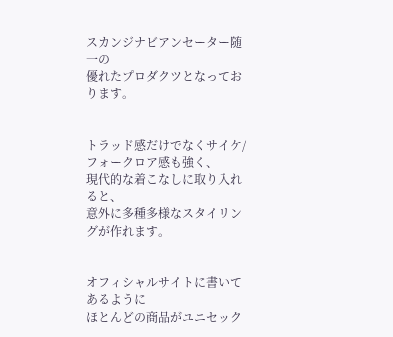スカンジナビアンセーター随一の
優れたプロダクツとなっております。


トラッド感だけでなくサイケ/フォークロア感も強く、
現代的な着こなしに取り入れると、
意外に多種多様なスタイリングが作れます。


オフィシャルサイトに書いてあるように
ほとんどの商品がユニセック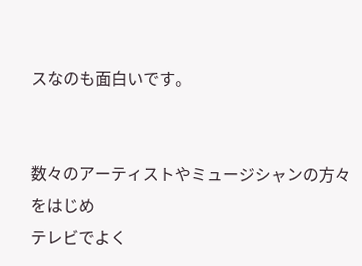スなのも面白いです。


数々のアーティストやミュージシャンの方々をはじめ
テレビでよく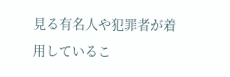見る有名人や犯罪者が着用しているこ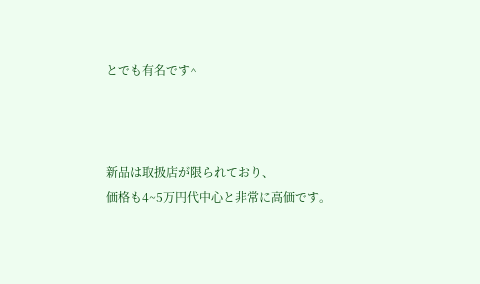とでも有名です^



新品は取扱店が限られており、
価格も4~5万円代中心と非常に高価です。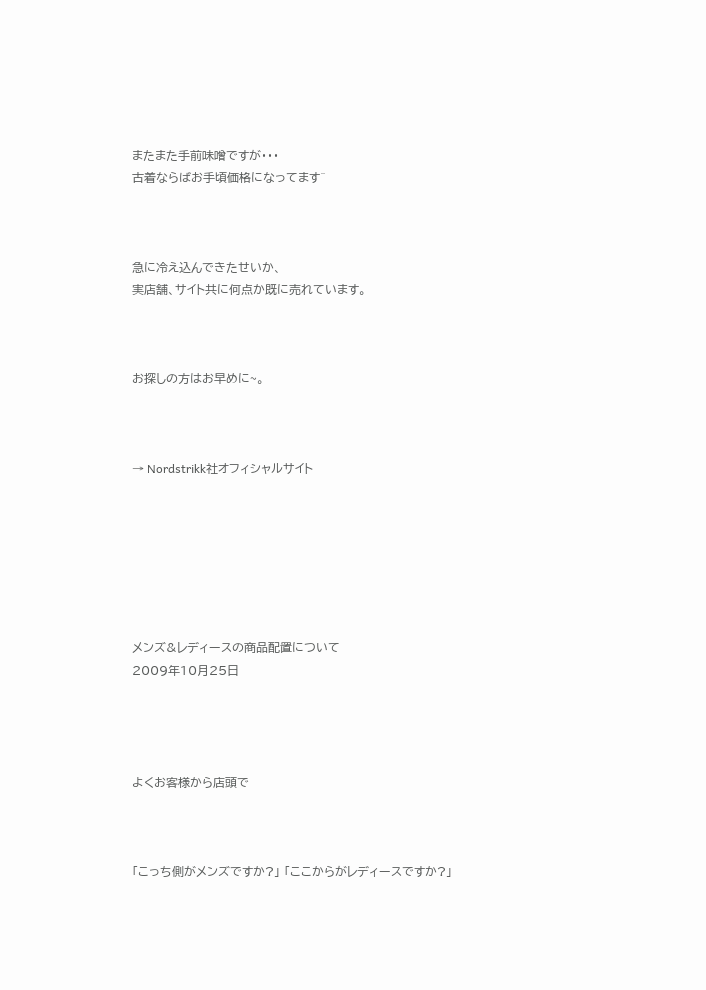またまた手前味噌ですが・・・
古着ならばお手頃価格になってます^



急に冷え込んできたせいか、
実店舗、サイト共に何点か既に売れています。



お探しの方はお早めに~。



→ Nordstrikk社オフィシャルサイト







メンズ&レディースの商品配置について
2009年10月25日




よくお客様から店頭で



「こっち側がメンズですか?」 「ここからがレディースですか?」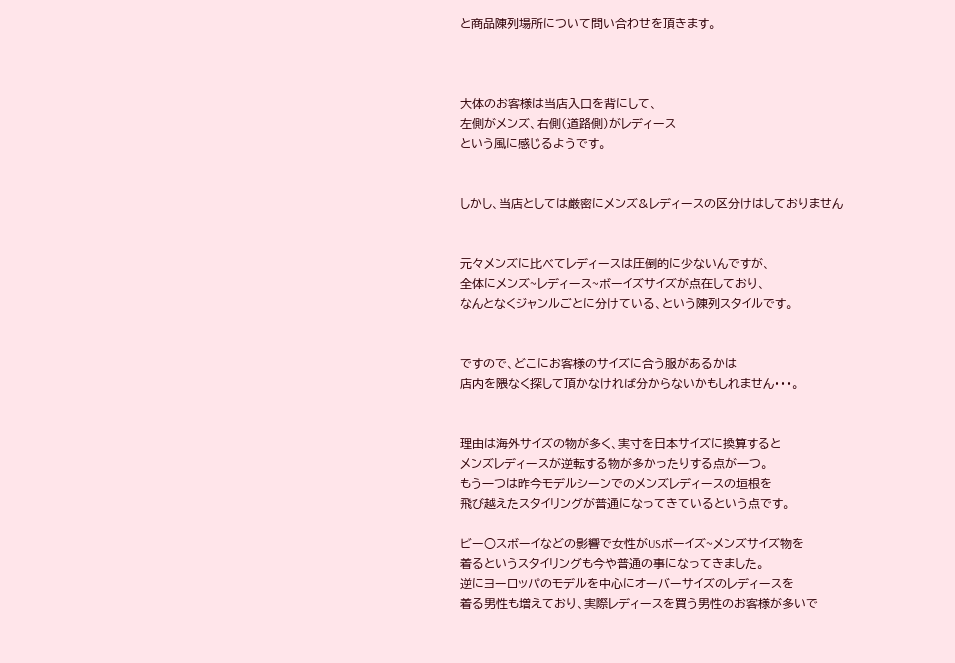と商品陳列場所について問い合わせを頂きます。



大体のお客様は当店入口を背にして、
左側がメンズ、右側(道路側)がレディース
という風に感じるようです。


しかし、当店としては厳密にメンズ&レディースの区分けはしておりません


元々メンズに比べてレディースは圧倒的に少ないんですが、
全体にメンズ~レディース~ボーイズサイズが点在しており、
なんとなくジャンルごとに分けている、という陳列スタイルです。


ですので、どこにお客様のサイズに合う服があるかは
店内を隈なく探して頂かなければ分からないかもしれません・・・。


理由は海外サイズの物が多く、実寸を日本サイズに換算すると
メンズレディースが逆転する物が多かったりする点が一つ。
もう一つは昨今モデルシーンでのメンズレディースの垣根を
飛び越えたスタイリングが普通になってきているという点です。

ビー○スボーイなどの影響で女性がUSボーイズ~メンズサイズ物を
着るというスタイリングも今や普通の事になってきました。
逆にヨーロッパのモデルを中心にオーバーサイズのレディースを
着る男性も増えており、実際レディースを買う男性のお客様が多いで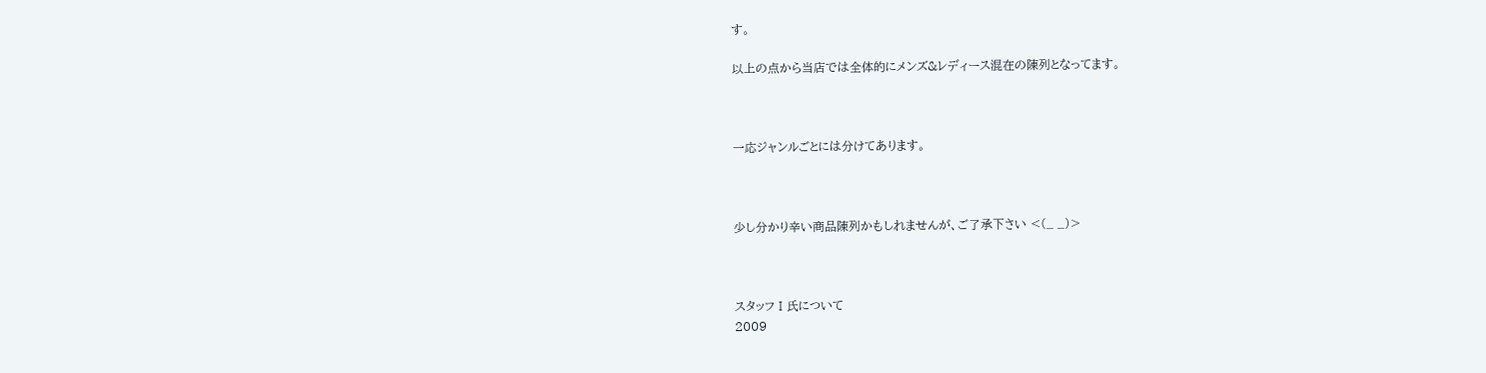す。

以上の点から当店では全体的にメンズ&レディース混在の陳列となってます。



一応ジャンルごとには分けてあります。



少し分かり辛い商品陳列かもしれませんが、ご了承下さい <(_ _)>



スタッフⅠ氏について
2009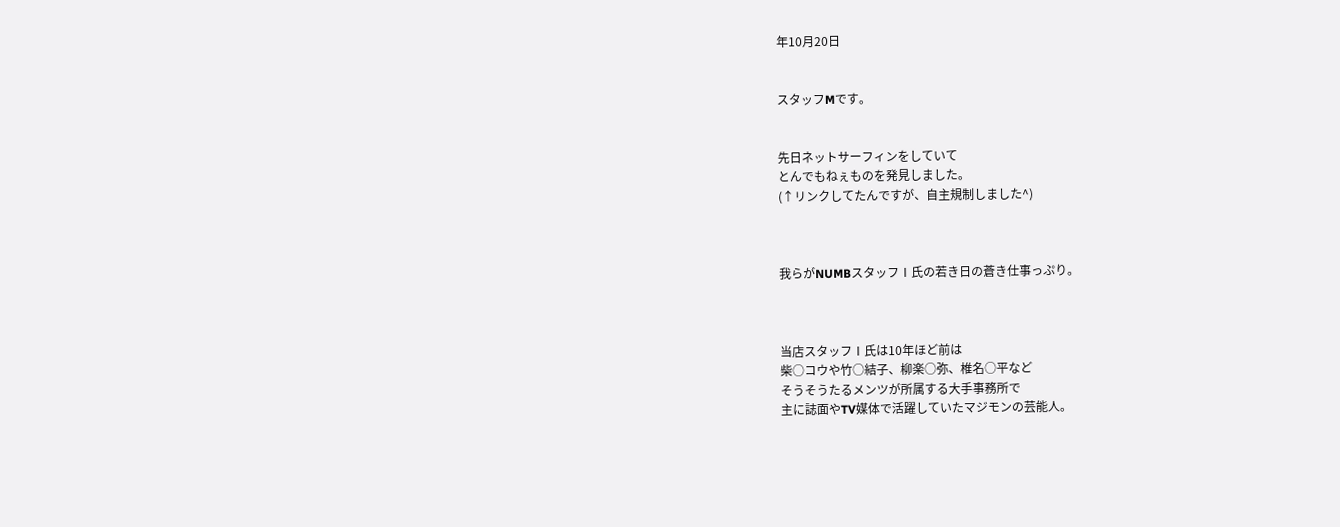年10月20日


スタッフMです。


先日ネットサーフィンをしていて
とんでもねぇものを発見しました。
(↑リンクしてたんですが、自主規制しました^)



我らがNUMBスタッフⅠ氏の若き日の蒼き仕事っぷり。



当店スタッフⅠ氏は10年ほど前は
柴○コウや竹○結子、柳楽○弥、椎名○平など
そうそうたるメンツが所属する大手事務所で
主に誌面やTV媒体で活躍していたマジモンの芸能人。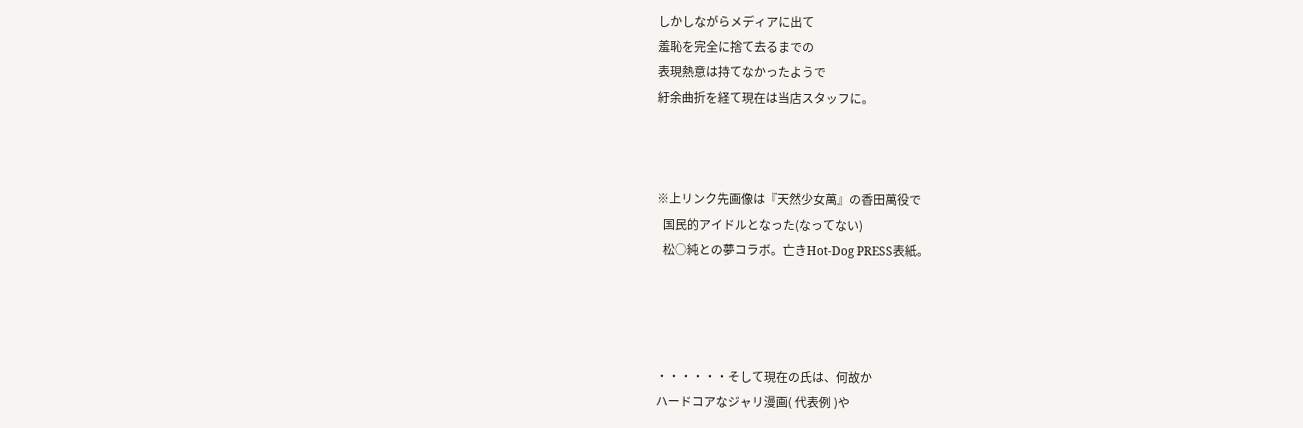しかしながらメディアに出て
羞恥を完全に捨て去るまでの
表現熱意は持てなかったようで
紆余曲折を経て現在は当店スタッフに。



※上リンク先画像は『天然少女萬』の香田萬役で
  国民的アイドルとなった(なってない)
  松○純との夢コラボ。亡きHot-Dog PRESS表紙。




・・・・・・そして現在の氏は、何故か
ハードコアなジャリ漫画( 代表例 )や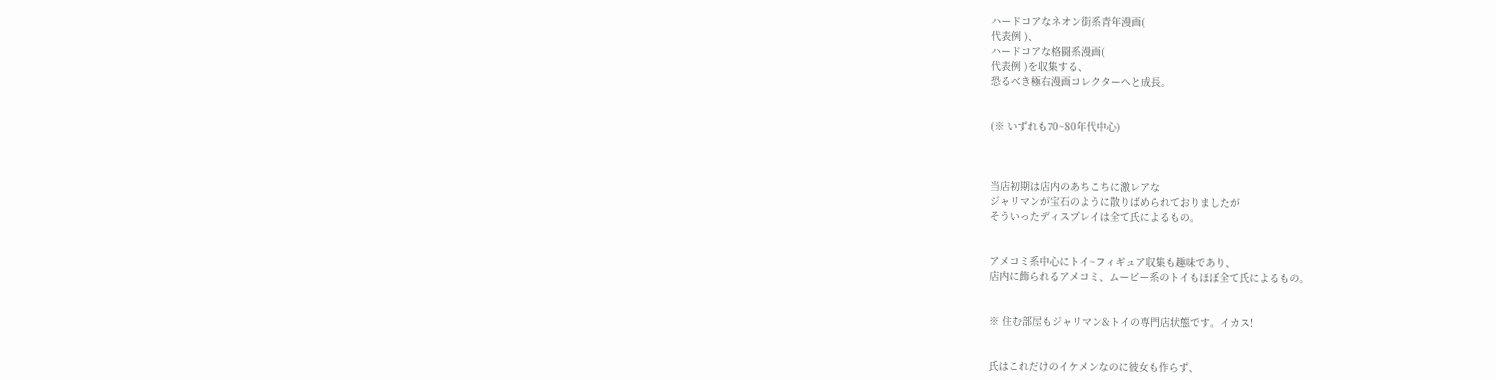ハードコアなネオン街系青年漫画(
代表例 )、
ハードコアな格闘系漫画(
代表例 )を収集する、
恐るべき極右漫画コレクターへと成長。


(※ いずれも70~80年代中心)



当店初期は店内のあちこちに激レアな
ジャリマンが宝石のように散りばめられておりましたが
そういったディスプレイは全て氏によるもの。


アメコミ系中心にトイ~フィギュア収集も趣味であり、
店内に飾られるアメコミ、ムービー系のトイもほぼ全て氏によるもの。


※ 住む部屋もジャリマン&トイの専門店状態です。イカス!


氏はこれだけのイケメンなのに彼女も作らず、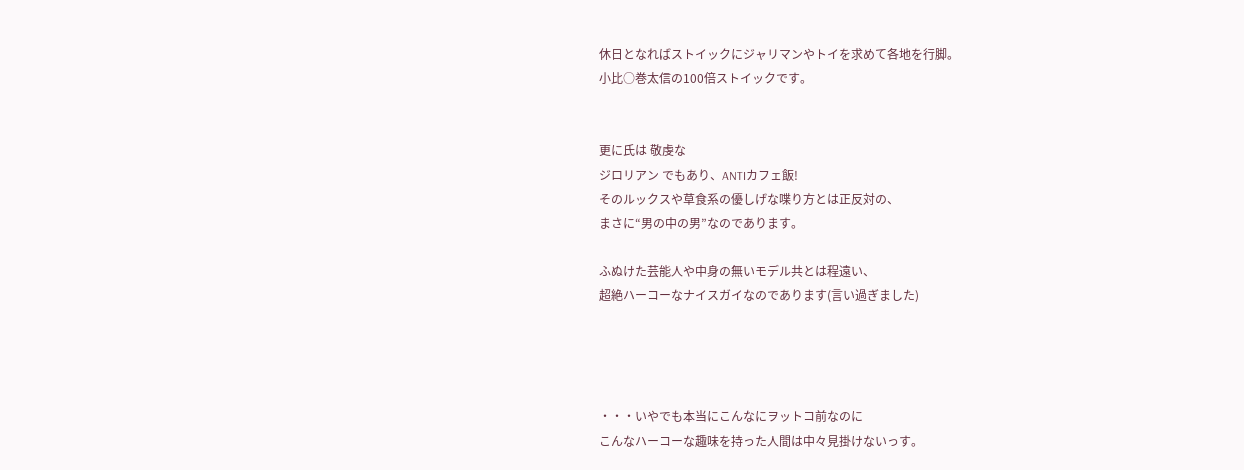休日となればストイックにジャリマンやトイを求めて各地を行脚。
小比○巻太信の100倍ストイックです。


更に氏は 敬虔な
ジロリアン でもあり、ANTIカフェ飯!
そのルックスや草食系の優しげな喋り方とは正反対の、
まさに“男の中の男”なのであります。

ふぬけた芸能人や中身の無いモデル共とは程遠い、
超絶ハーコーなナイスガイなのであります(言い過ぎました)




・・・いやでも本当にこんなにヲットコ前なのに
こんなハーコーな趣味を持った人間は中々見掛けないっす。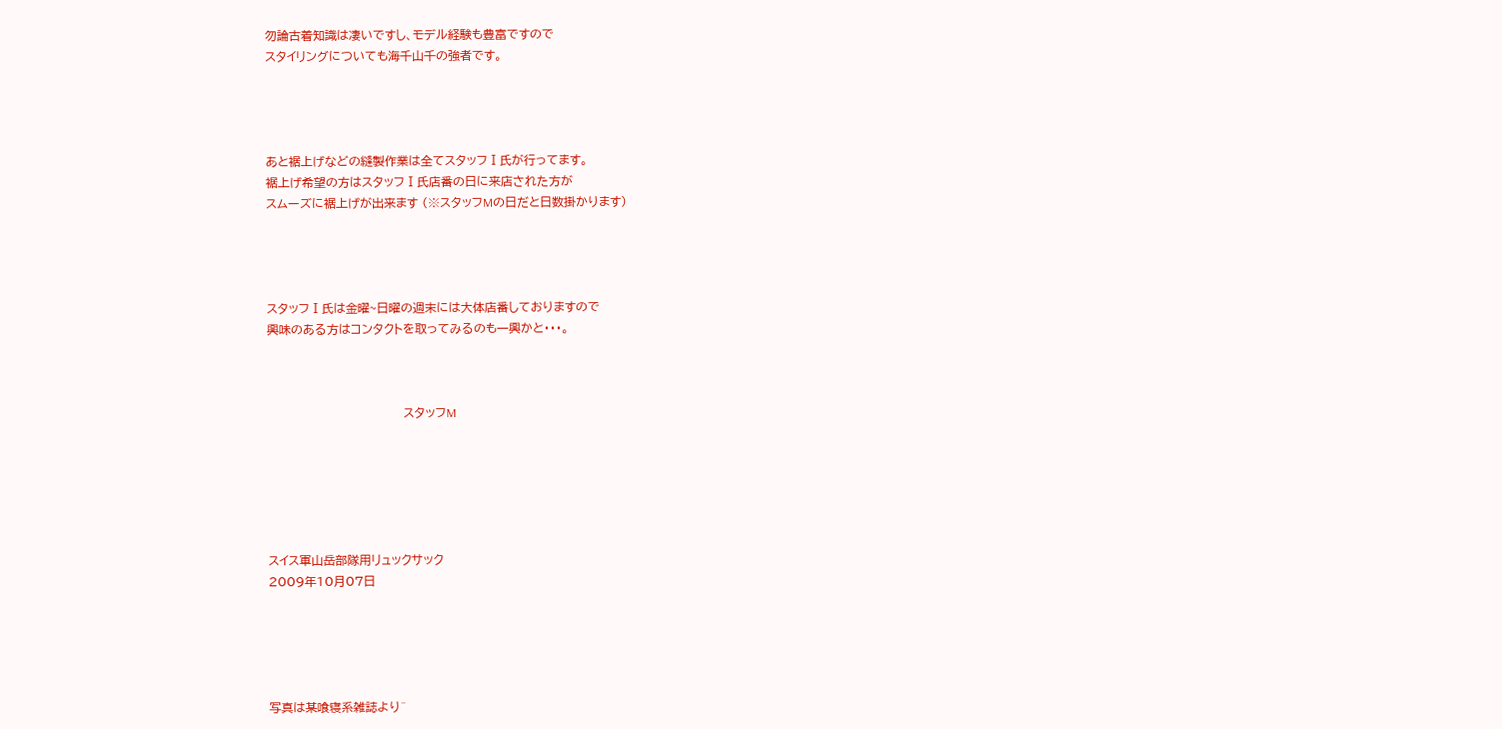勿論古着知識は凄いですし、モデル経験も豊富ですので
スタイリングについても海千山千の強者です。




あと裾上げなどの縫製作業は全てスタッフⅠ氏が行ってます。
裾上げ希望の方はスタッフⅠ氏店番の日に来店された方が
スムーズに裾上げが出来ます (※スタッフMの日だと日数掛かります)




スタッフⅠ氏は金曜~日曜の週末には大体店番しておりますので
興味のある方はコンタクトを取ってみるのも一興かと・・・。



                                  スタッフM






スイス軍山岳部隊用リュックサック
2009年10月07日





写真は某喰寝系雑誌より^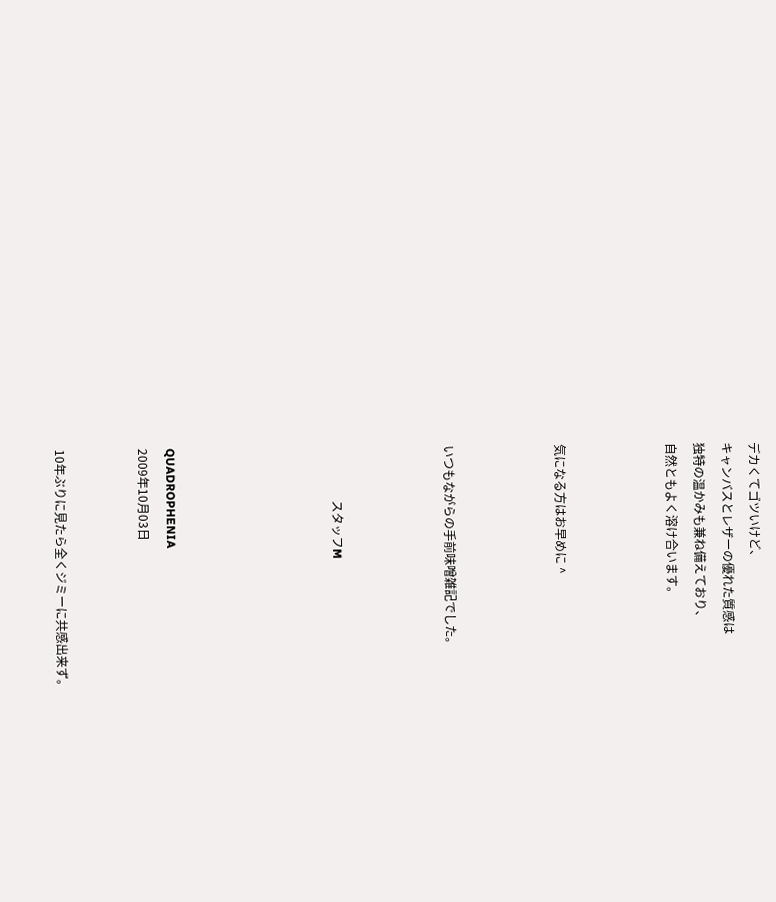デカくてゴツいけど、
キャンバスとレザーの優れた質感は
独特の温かみも兼ね備えており、
自然ともよく溶け合います。



気になる方はお早めに ^



いつもながらの手前味噌雑記でした。



                  スタッフM





QUADROPHENIA
2009年10月03日


10年ぶりに見たら全くジミーに共感出来ず。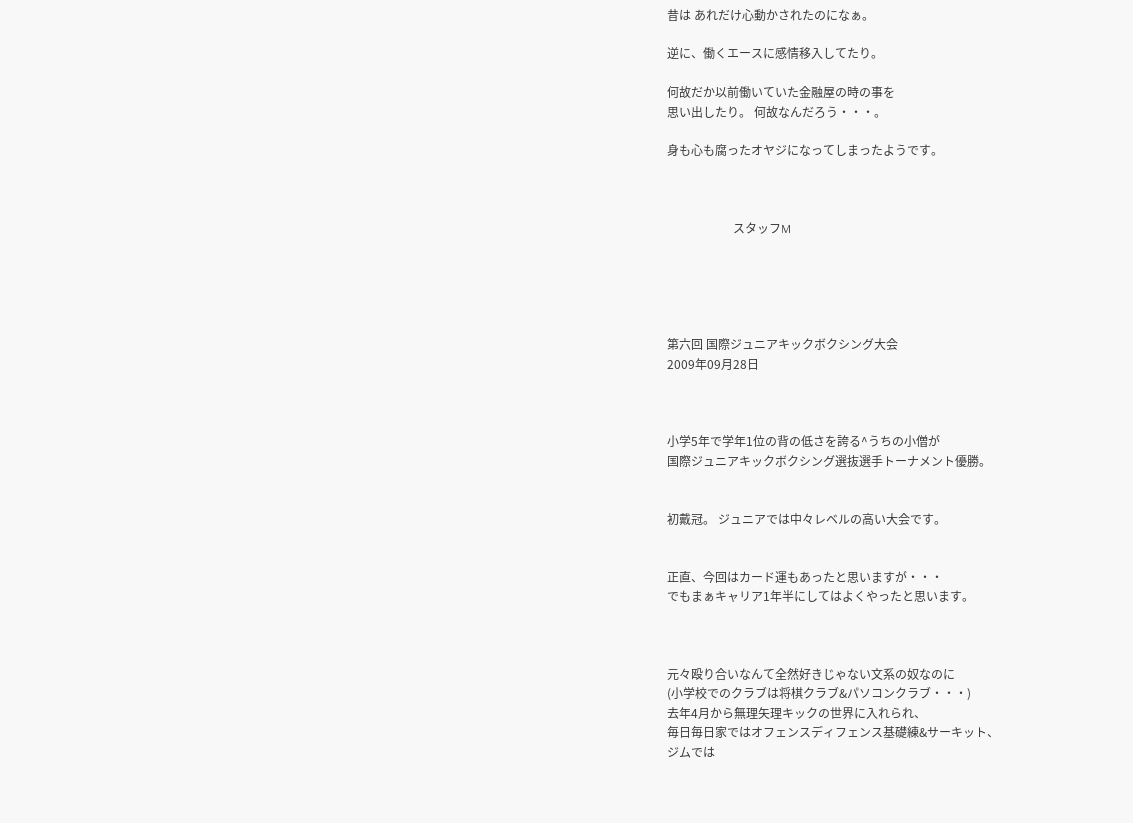昔は あれだけ心動かされたのになぁ。

逆に、働くエースに感情移入してたり。

何故だか以前働いていた金融屋の時の事を
思い出したり。 何故なんだろう・・・。

身も心も腐ったオヤジになってしまったようです。



                      スタッフM





第六回 国際ジュニアキックボクシング大会
2009年09月28日



小学5年で学年1位の背の低さを誇る^うちの小僧が
国際ジュニアキックボクシング選抜選手トーナメント優勝。


初戴冠。 ジュニアでは中々レベルの高い大会です。


正直、今回はカード運もあったと思いますが・・・
でもまぁキャリア1年半にしてはよくやったと思います。



元々殴り合いなんて全然好きじゃない文系の奴なのに
(小学校でのクラブは将棋クラブ&パソコンクラブ・・・)
去年4月から無理矢理キックの世界に入れられ、
毎日毎日家ではオフェンスディフェンス基礎練&サーキット、
ジムでは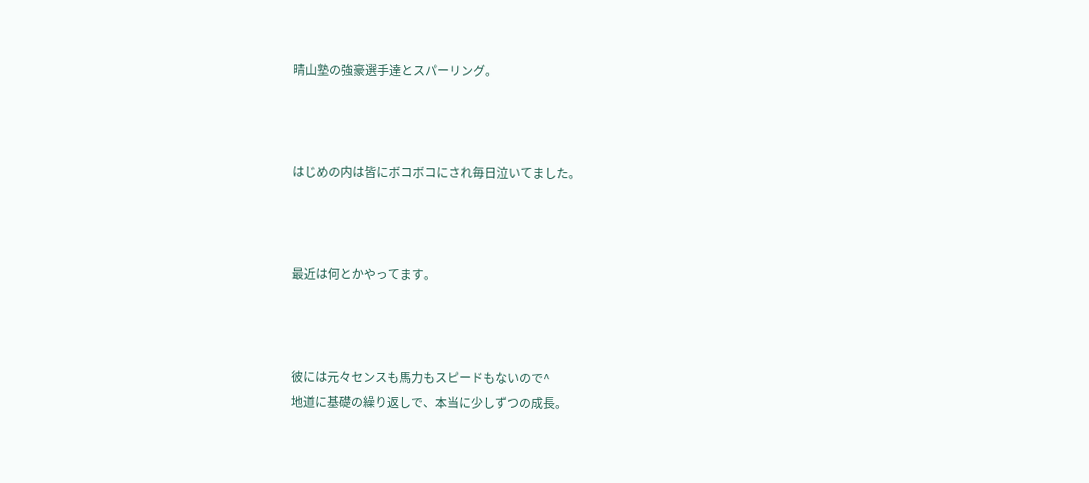晴山塾の強豪選手達とスパーリング。



はじめの内は皆にボコボコにされ毎日泣いてました。



最近は何とかやってます。



彼には元々センスも馬力もスピードもないので^
地道に基礎の繰り返しで、本当に少しずつの成長。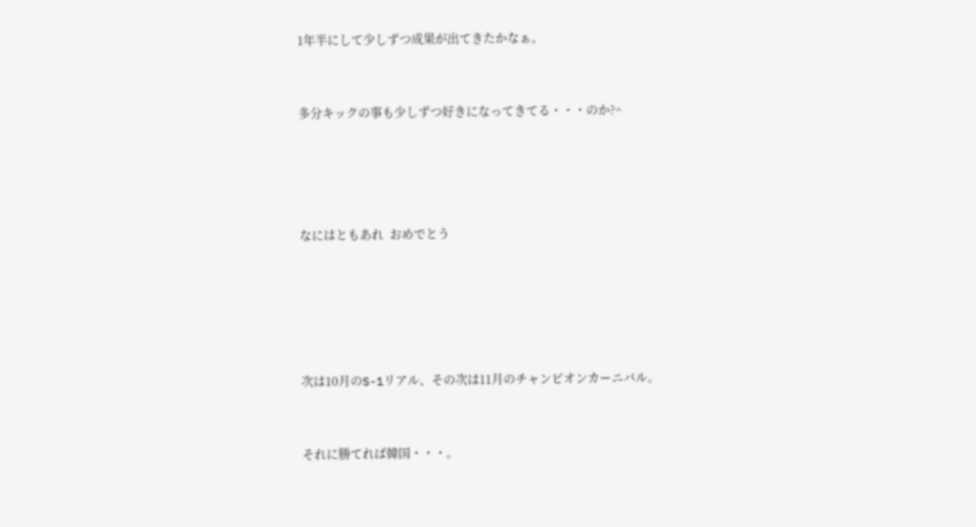1年半にして少しずつ成果が出てきたかなぁ。


多分キックの事も少しずつ好きになってきてる・・・のか?^




なにはともあれ  おめでとう





次は10月のS-1リアル、その次は11月のチャンピオンカーニバル。


それに勝てれば韓国・・・。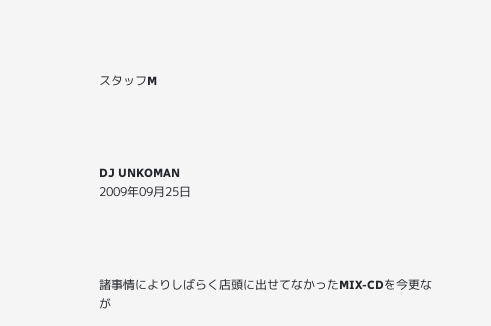スタッフM




DJ UNKOMAN
2009年09月25日




諸事情によりしばらく店頭に出せてなかったMIX-CDを今更なが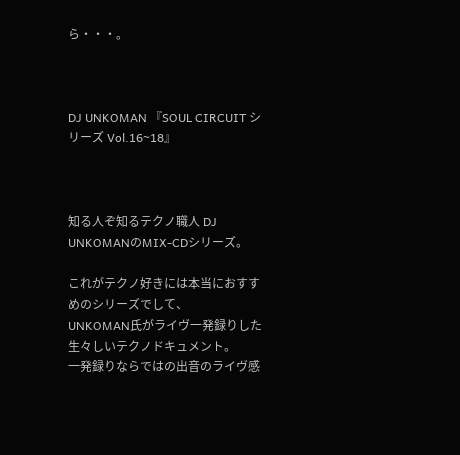ら・・・。



DJ UNKOMAN 『SOUL CIRCUIT シリーズ Vol.16~18』



知る人ぞ知るテクノ職人 DJ UNKOMANのMIX-CDシリーズ。

これがテクノ好きには本当におすすめのシリーズでして、
UNKOMAN氏がライヴ一発録りした生々しいテクノドキュメント。
一発録りならではの出音のライヴ感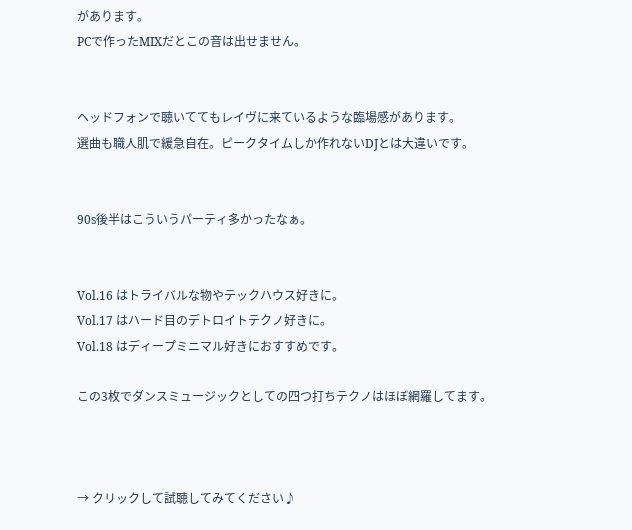があります。
PCで作ったMIXだとこの音は出せません。


ヘッドフォンで聴いててもレイヴに来ているような臨場感があります。
選曲も職人肌で緩急自在。ピークタイムしか作れないDJとは大違いです。


90s後半はこういうパーティ多かったなぁ。


Vol.16 はトライバルな物やテックハウス好きに。
Vol.17 はハード目のデトロイトテクノ好きに。
Vol.18 はディープミニマル好きにおすすめです。

この3枚でダンスミュージックとしての四つ打ちテクノはほぼ網羅してます。



→ クリックして試聴してみてください♪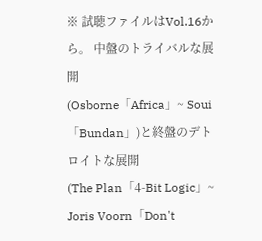※ 試聴ファイルはVol.16から。 中盤のトライバルな展開
(Osborne「Africa」~ Soui「Bundan」)と終盤のデトロイトな展開
(The Plan「4-Bit Logic」~ Joris Voorn「Don't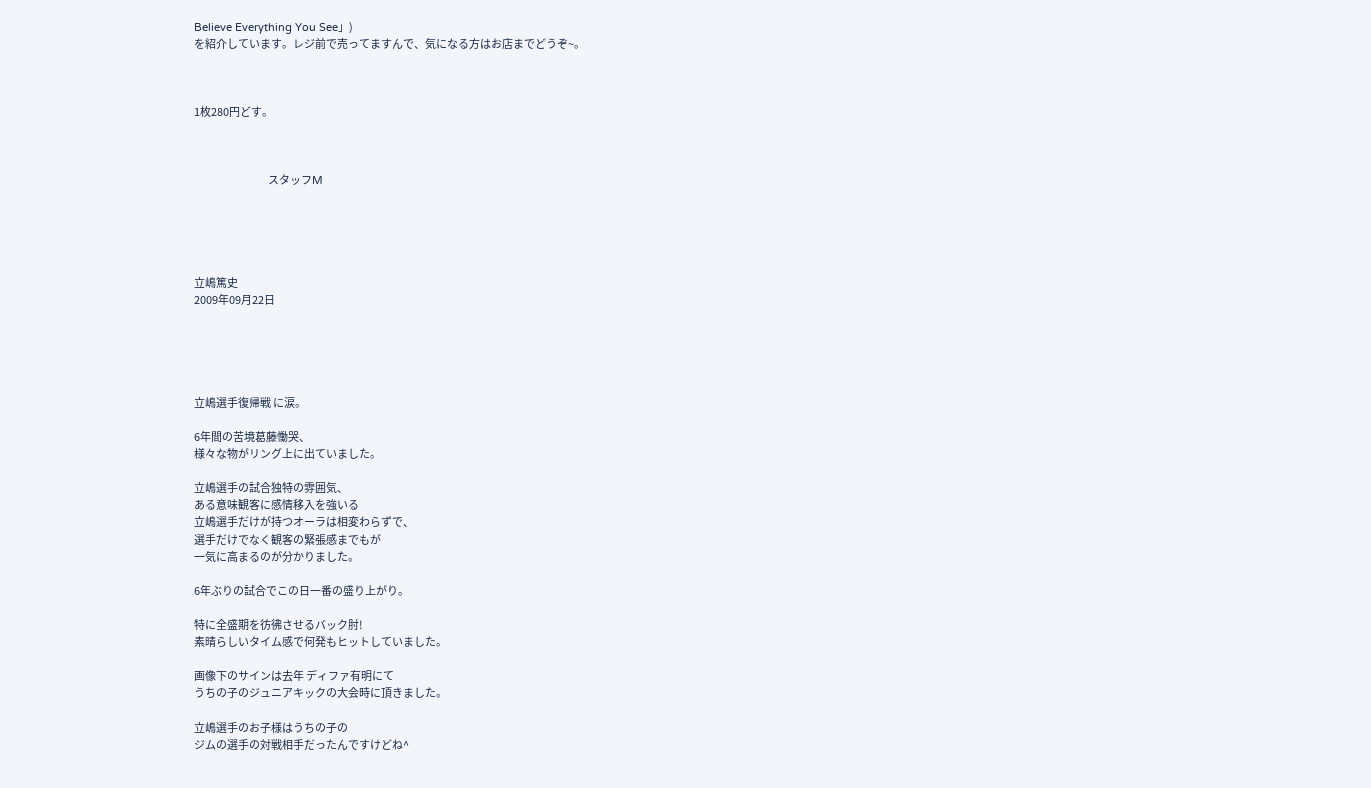Believe Everything You See」)
を紹介しています。レジ前で売ってますんで、気になる方はお店までどうぞ~。



1枚280円どす。



                                     スタッフM





立嶋篤史
2009年09月22日





立嶋選手復帰戦 に涙。

6年間の苦境葛藤慟哭、
様々な物がリング上に出ていました。

立嶋選手の試合独特の雰囲気、
ある意味観客に感情移入を強いる
立嶋選手だけが持つオーラは相変わらずで、
選手だけでなく観客の緊張感までもが
一気に高まるのが分かりました。

6年ぶりの試合でこの日一番の盛り上がり。

特に全盛期を彷彿させるバック肘!
素晴らしいタイム感で何発もヒットしていました。

画像下のサインは去年 ディファ有明にて
うちの子のジュニアキックの大会時に頂きました。

立嶋選手のお子様はうちの子の
ジムの選手の対戦相手だったんですけどね^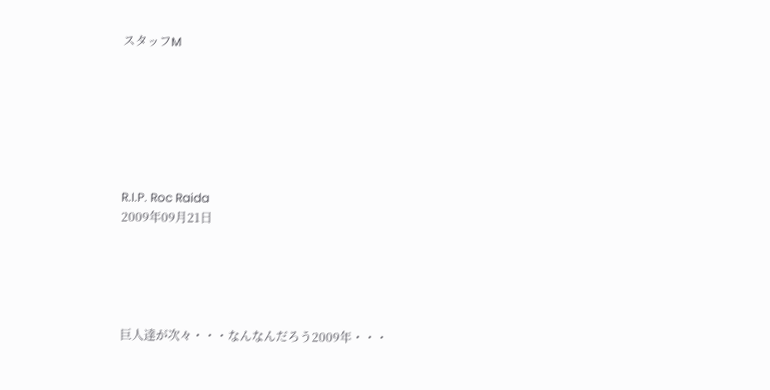スタッフM







R.I.P. Roc Raida
2009年09月21日





巨人達が次々・・・なんなんだろう2009年・・・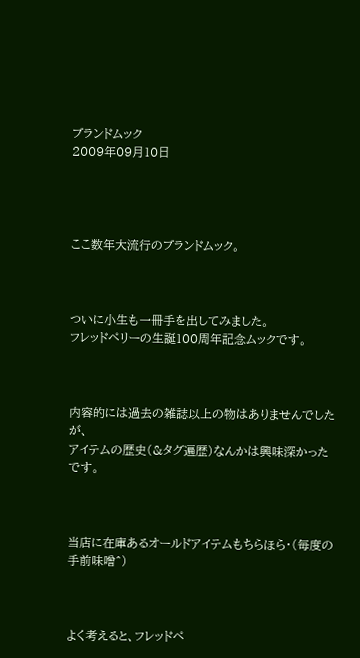ブランドムック
2009年09月10日




ここ数年大流行のブランドムック。



ついに小生も一冊手を出してみました。
フレッドペリーの生誕100周年記念ムックです。



内容的には過去の雑誌以上の物はありませんでしたが、
アイテムの歴史(&タグ遍歴)なんかは興味深かったです。



当店に在庫あるオールドアイテムもちらほら・(毎度の手前味噌^)



よく考えると、フレッドペ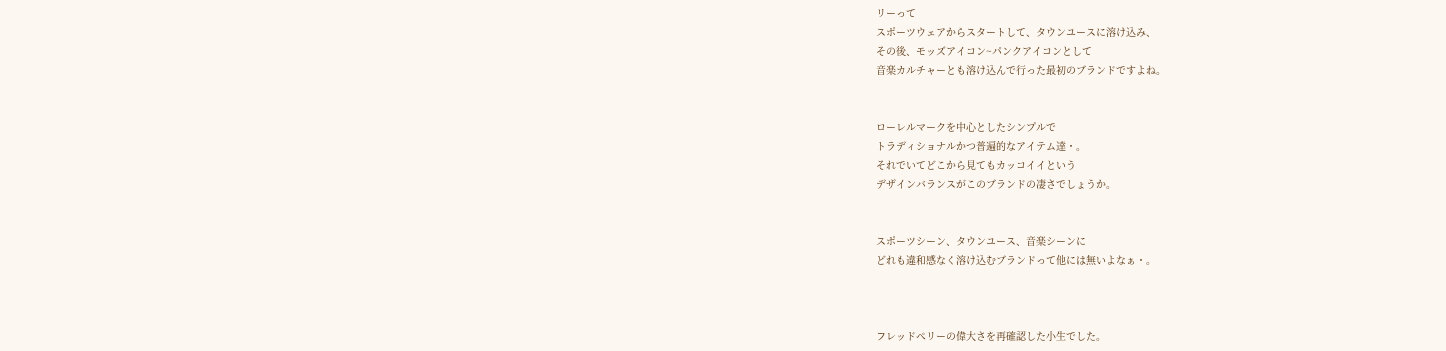リーって
スポーツウェアからスタートして、タウンユースに溶け込み、
その後、モッズアイコン~パンクアイコンとして
音楽カルチャーとも溶け込んで行った最初のブランドですよね。


ローレルマークを中心としたシンプルで
トラディショナルかつ普遍的なアイテム達・。
それでいてどこから見てもカッコイイという
デザインバランスがこのブランドの凄さでしょうか。


スポーツシーン、タウンユース、音楽シーンに
どれも違和感なく溶け込むブランドって他には無いよなぁ・。



フレッドペリーの偉大さを再確認した小生でした。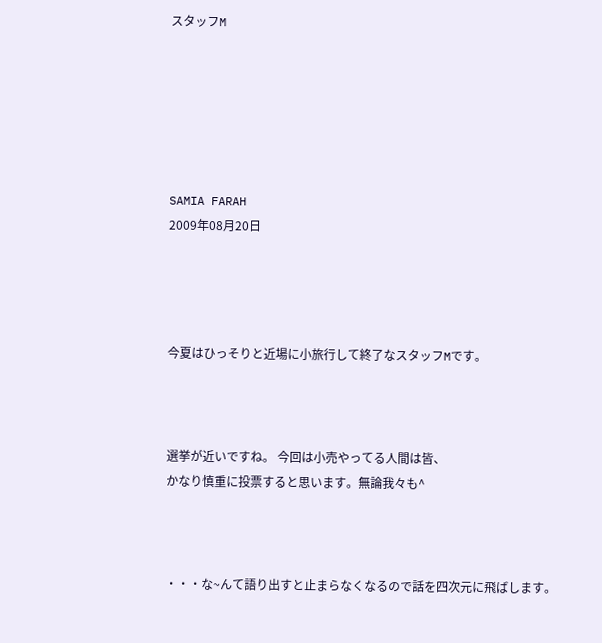スタッフM






SAMIA FARAH
2009年08月20日




今夏はひっそりと近場に小旅行して終了なスタッフMです。



選挙が近いですね。 今回は小売やってる人間は皆、
かなり慎重に投票すると思います。無論我々も^



・・・な~んて語り出すと止まらなくなるので話を四次元に飛ばします。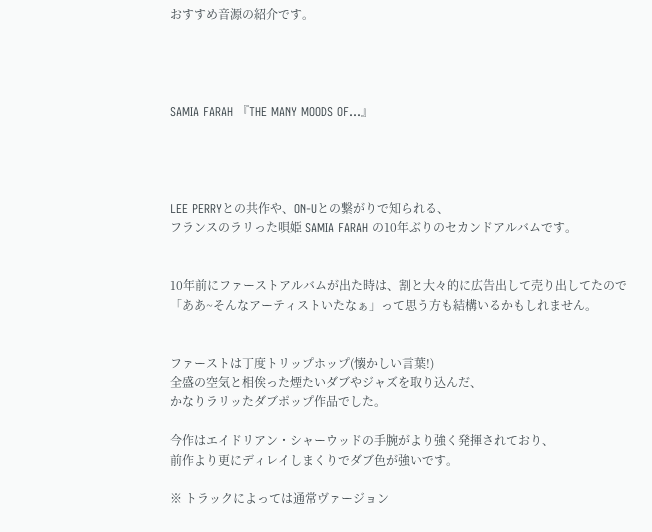おすすめ音源の紹介です。




SAMIA FARAH 『THE MANY MOODS OF...』




LEE PERRYとの共作や、ON-Uとの繋がりで知られる、
フランスのラリった唄姫 SAMIA FARAH の10年ぶりのセカンドアルバムです。


10年前にファーストアルバムが出た時は、割と大々的に広告出して売り出してたので
「ああ~そんなアーティストいたなぁ」って思う方も結構いるかもしれません。


ファーストは丁度トリップホップ(懐かしい言葉!)
全盛の空気と相俟った煙たいダブやジャズを取り込んだ、
かなりラリッたダブポップ作品でした。

今作はエイドリアン・シャーウッドの手腕がより強く発揮されており、
前作より更にディレイしまくりでダブ色が強いです。

※ トラックによっては通常ヴァージョン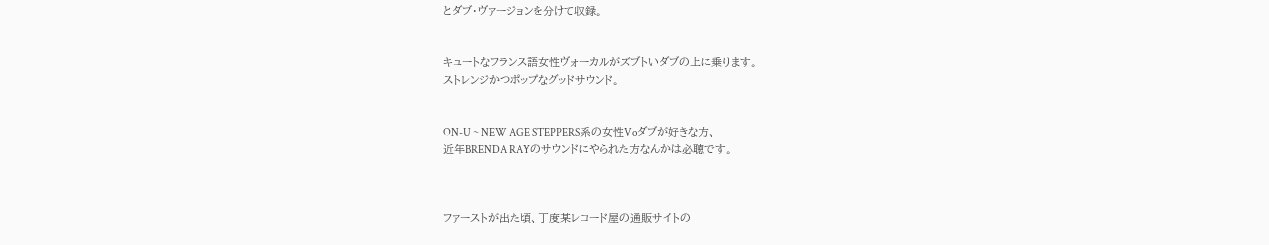とダブ・ヴァージョンを分けて収録。


キュートなフランス語女性ヴォーカルがズブトいダブの上に乗ります。
ストレンジかつポップなグッドサウンド。


ON-U ~ NEW AGE STEPPERS系の女性Voダブが好きな方、
近年BRENDA RAYのサウンドにやられた方なんかは必聴です。



ファーストが出た頃、丁度某レコード屋の通販サイトの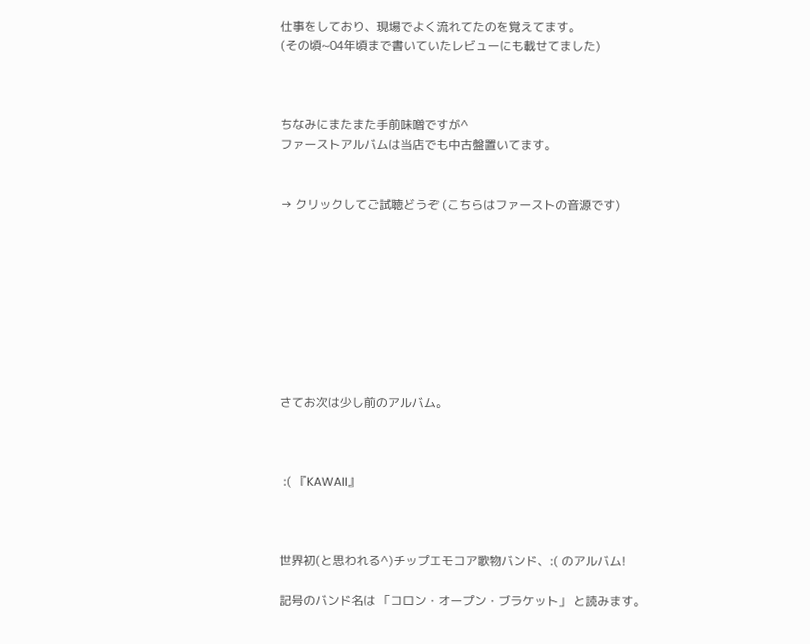仕事をしており、現場でよく流れてたのを覚えてます。
(その頃~04年頃まで書いていたレビューにも載せてました)



ちなみにまたまた手前味噌ですが^
ファーストアルバムは当店でも中古盤置いてます。


→ クリックしてご試聴どうぞ (こちらはファーストの音源です)









さてお次は少し前のアルバム。



 :( 『KAWAII』



世界初(と思われる^)チップエモコア歌物バンド、:( のアルバム!

記号のバンド名は 「コロン・オープン・ブラケット」 と読みます。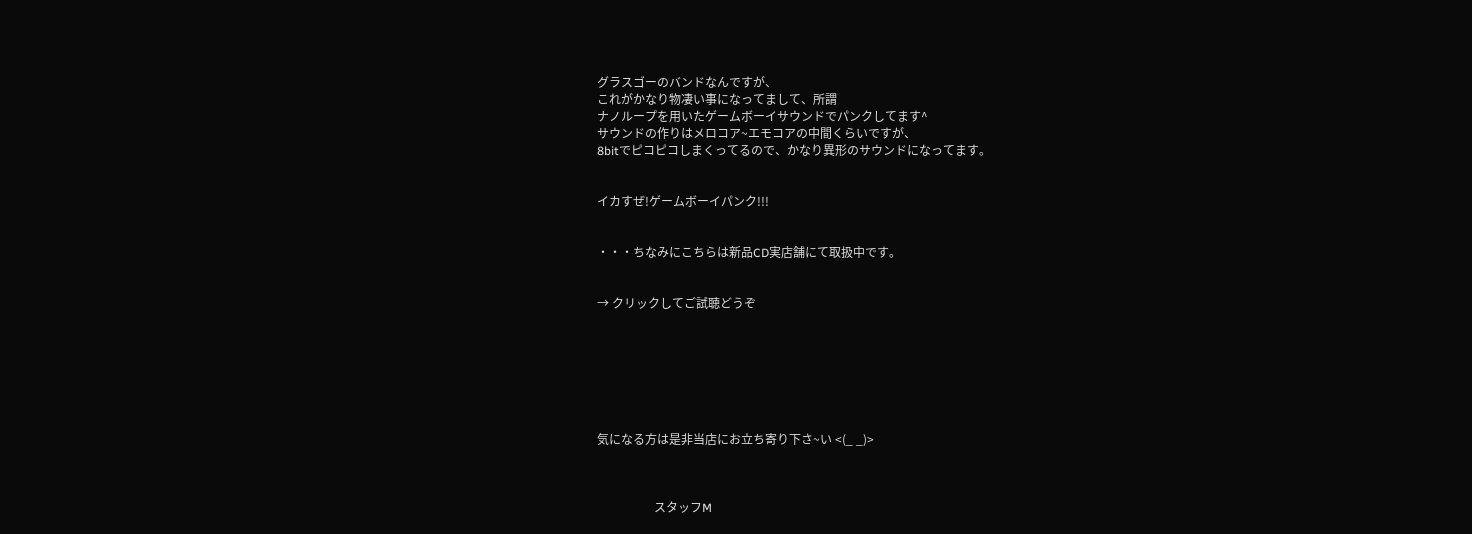グラスゴーのバンドなんですが、
これがかなり物凄い事になってまして、所謂
ナノループを用いたゲームボーイサウンドでパンクしてます^
サウンドの作りはメロコア~エモコアの中間くらいですが、
8bitでピコピコしまくってるので、かなり異形のサウンドになってます。


イカすぜ!ゲームボーイパンク!!!


・・・ちなみにこちらは新品CD実店舗にて取扱中です。


→ クリックしてご試聴どうぞ







気になる方は是非当店にお立ち寄り下さ~い <(_ _)>



                   スタッフM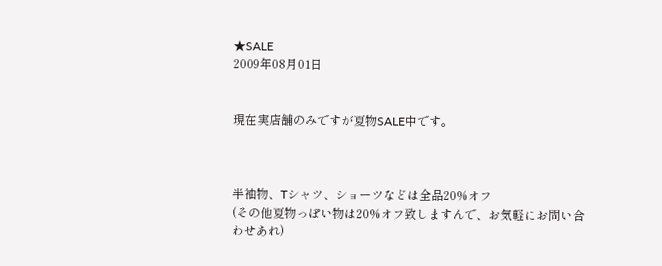★SALE
2009年08月01日


現在実店舗のみですが夏物SALE中です。



半袖物、Tシャツ、ショーツなどは全品20%オフ
(その他夏物っぽい物は20%オフ致しますんで、お気軽にお問い合わせあれ)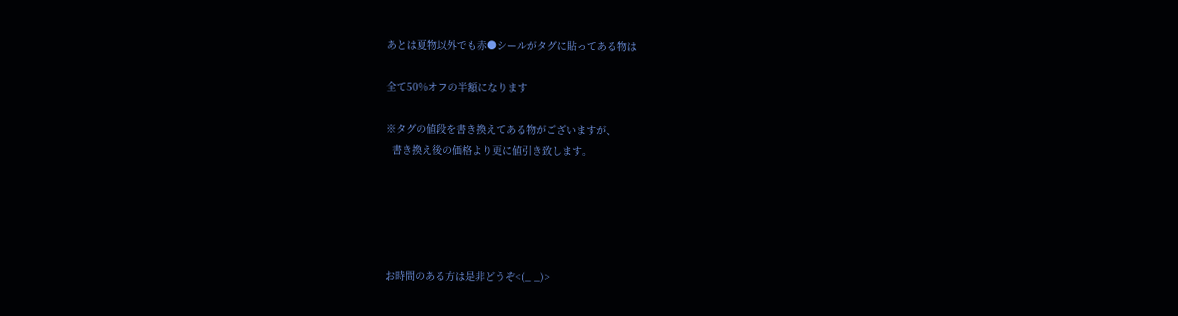あとは夏物以外でも赤●シールがタグに貼ってある物は

全て50%オフの半額になります

※タグの値段を書き換えてある物がございますが、
  書き換え後の価格より更に値引き致します。





お時間のある方は是非どうぞ<(_ _)>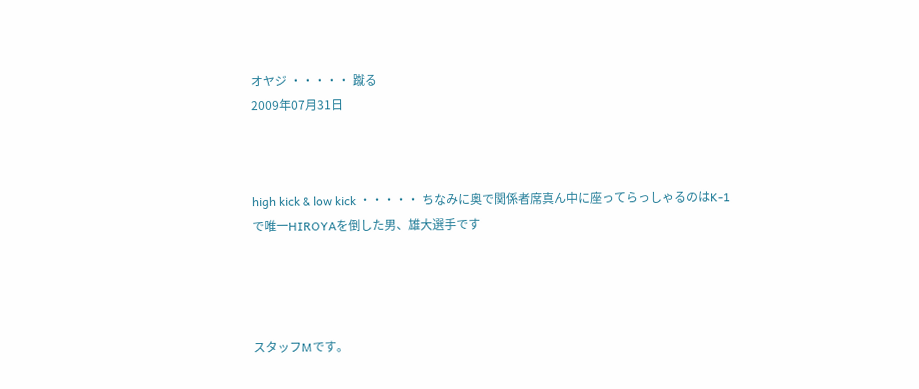オヤジ ・・・・・ 蹴る
2009年07月31日



high kick & low kick ・・・・・ ちなみに奥で関係者席真ん中に座ってらっしゃるのはK-1で唯一HIROYAを倒した男、雄大選手です




スタッフMです。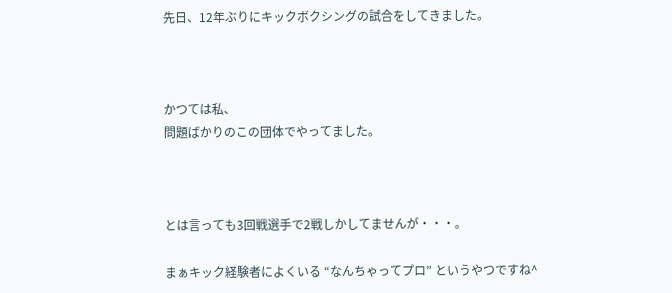先日、12年ぶりにキックボクシングの試合をしてきました。



かつては私、
問題ばかりのこの団体でやってました。



とは言っても3回戦選手で2戦しかしてませんが・・・。

まぁキック経験者によくいる “なんちゃってプロ” というやつですね^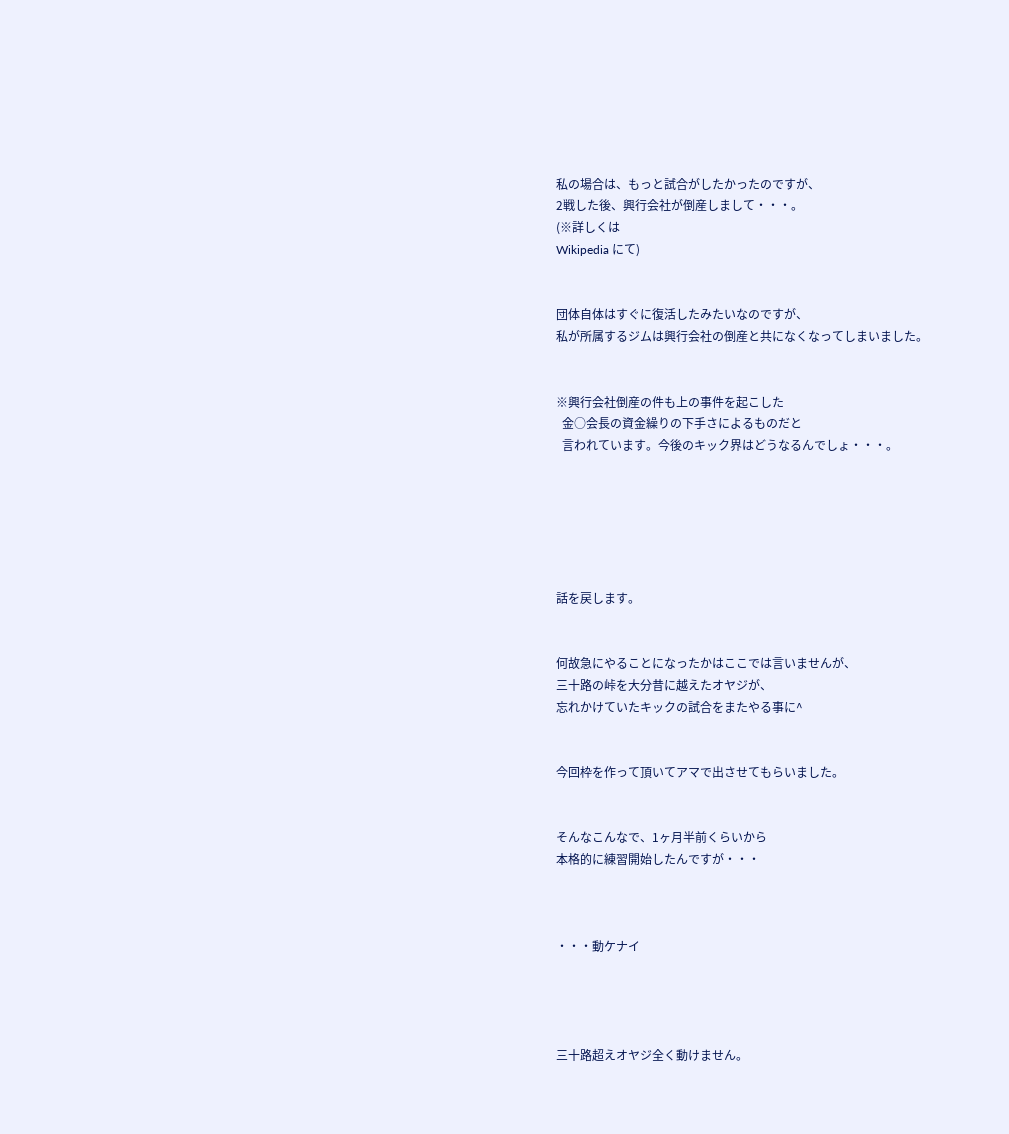私の場合は、もっと試合がしたかったのですが、
2戦した後、興行会社が倒産しまして・・・。
(※詳しくは
Wikipedia にて)


団体自体はすぐに復活したみたいなのですが、
私が所属するジムは興行会社の倒産と共になくなってしまいました。


※興行会社倒産の件も上の事件を起こした
  金○会長の資金繰りの下手さによるものだと
  言われています。今後のキック界はどうなるんでしょ・・・。






話を戻します。


何故急にやることになったかはここでは言いませんが、
三十路の峠を大分昔に越えたオヤジが、
忘れかけていたキックの試合をまたやる事に^


今回枠を作って頂いてアマで出させてもらいました。


そんなこんなで、1ヶ月半前くらいから
本格的に練習開始したんですが・・・



・・・動ケナイ




三十路超えオヤジ全く動けません。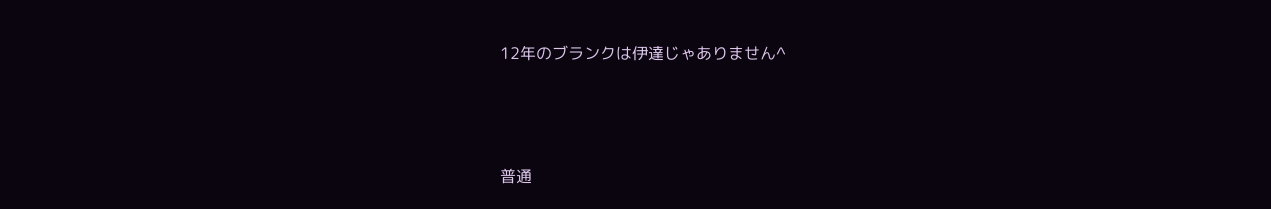12年のブランクは伊達じゃありません^



普通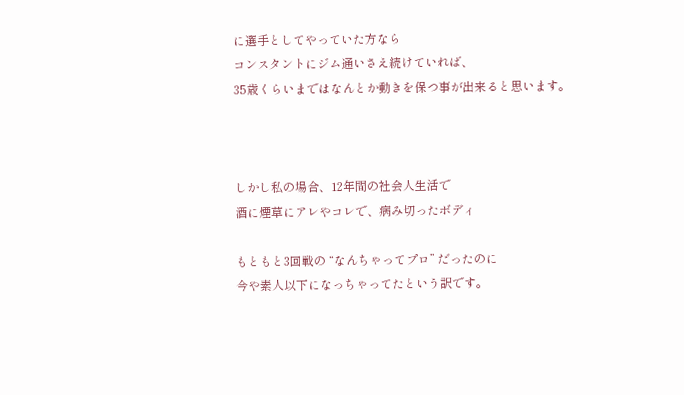に選手としてやっていた方なら
コンスタントにジム通いさえ続けていれば、
35歳くらいまではなんとか動きを保つ事が出来ると思います。



しかし私の場合、12年間の社会人生活で
酒に煙草にアレやコレで、病み切ったボディ

もともと3回戦の “なんちゃってプロ” だったのに
今や素人以下になっちゃってたという訳です。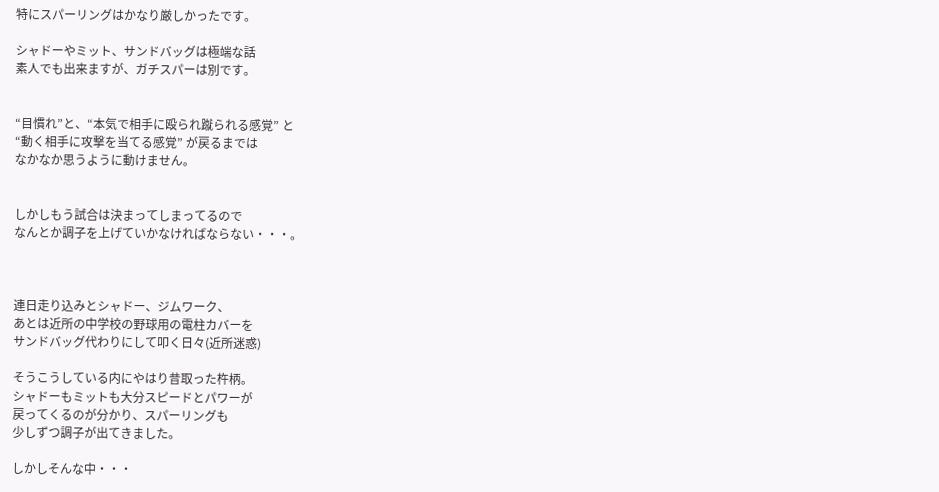特にスパーリングはかなり厳しかったです。

シャドーやミット、サンドバッグは極端な話
素人でも出来ますが、ガチスパーは別です。


“目慣れ”と、“本気で相手に殴られ蹴られる感覚” と
“動く相手に攻撃を当てる感覚” が戻るまでは
なかなか思うように動けません。


しかしもう試合は決まってしまってるので
なんとか調子を上げていかなければならない・・・。



連日走り込みとシャドー、ジムワーク、
あとは近所の中学校の野球用の電柱カバーを
サンドバッグ代わりにして叩く日々(近所迷惑)

そうこうしている内にやはり昔取った杵柄。
シャドーもミットも大分スピードとパワーが
戻ってくるのが分かり、スパーリングも
少しずつ調子が出てきました。

しかしそんな中・・・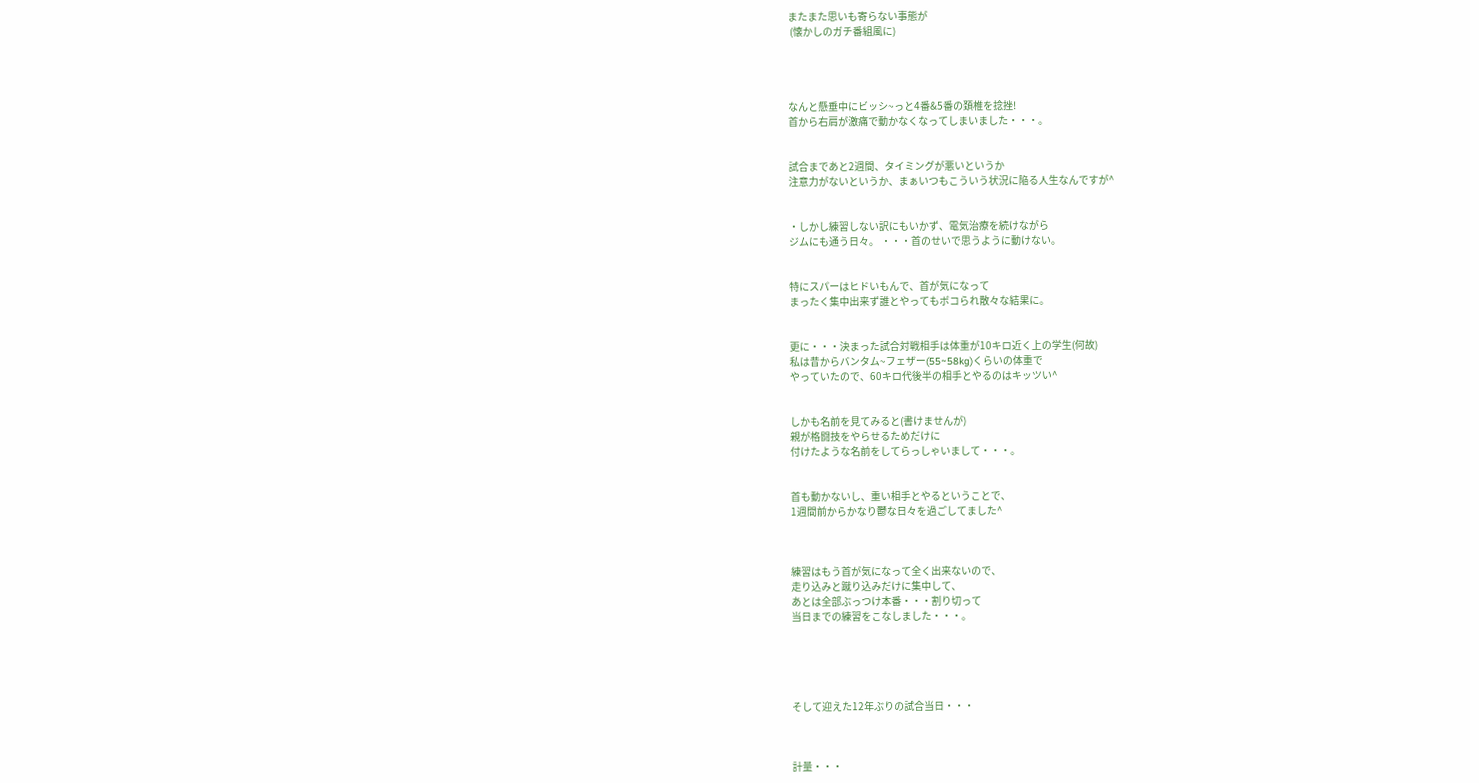またまた思いも寄らない事態が
 (懐かしのガチ番組風に)




なんと懸垂中にビッシ~っと4番&5番の頚椎を捻挫!
首から右肩が激痛で動かなくなってしまいました・・・。


試合まであと2週間、タイミングが悪いというか
注意力がないというか、まぁいつもこういう状況に陥る人生なんですが^


・しかし練習しない訳にもいかず、電気治療を続けながら
ジムにも通う日々。 ・・・首のせいで思うように動けない。


特にスパーはヒドいもんで、首が気になって
まったく集中出来ず誰とやってもボコられ散々な結果に。


更に・・・決まった試合対戦相手は体重が10キロ近く上の学生(何故)
私は昔からバンタム~フェザー(55~58kg)くらいの体重で
やっていたので、60キロ代後半の相手とやるのはキッツい^


しかも名前を見てみると(書けませんが)
親が格闘技をやらせるためだけに
付けたような名前をしてらっしゃいまして・・・。


首も動かないし、重い相手とやるということで、
1週間前からかなり鬱な日々を過ごしてました^



練習はもう首が気になって全く出来ないので、
走り込みと蹴り込みだけに集中して、
あとは全部ぶっつけ本番・・・割り切って
当日までの練習をこなしました・・・。





そして迎えた12年ぶりの試合当日・・・



計量・・・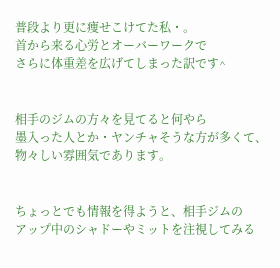普段より更に痩せこけてた私・。
首から来る心労とオーバーワークで
さらに体重差を広げてしまった訳です^


相手のジムの方々を見てると何やら
墨入った人とか・ヤンチャそうな方が多くて、
物々しい雰囲気であります。


ちょっとでも情報を得ようと、相手ジムの
アップ中のシャドーやミットを注視してみる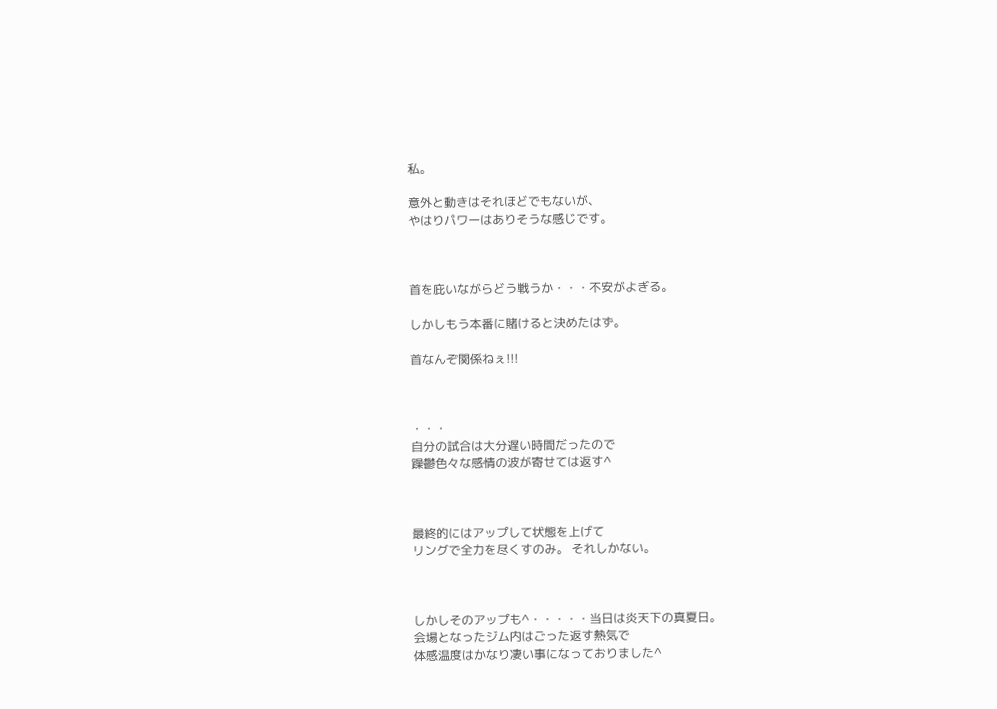私。

意外と動きはそれほどでもないが、
やはりパワーはありそうな感じです。



首を庇いながらどう戦うか・・・不安がよぎる。

しかしもう本番に賭けると決めたはず。

首なんぞ関係ねぇ!!!



・・・
自分の試合は大分遅い時間だったので
躁鬱色々な感情の波が寄せては返す^



最終的にはアップして状態を上げて
リングで全力を尽くすのみ。 それしかない。



しかしそのアップも^・・・・・当日は炎天下の真夏日。
会場となったジム内はごった返す熱気で
体感温度はかなり凄い事になっておりました^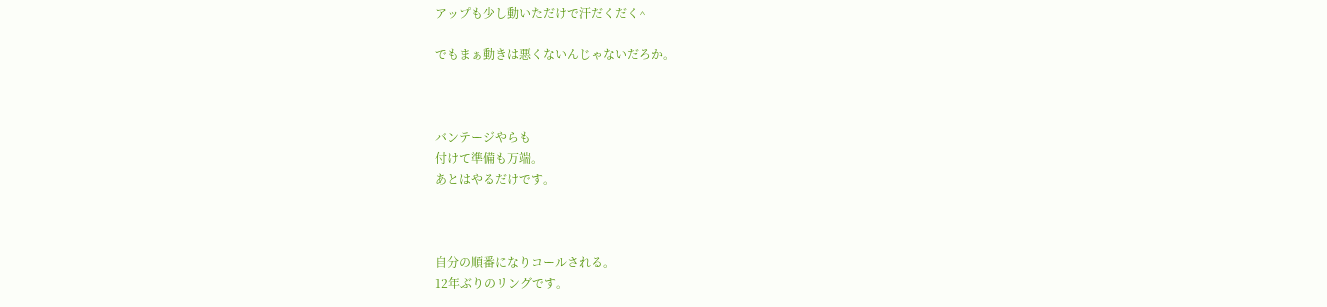アップも少し動いただけで汗だくだく^

でもまぁ動きは悪くないんじゃないだろか。



バンテージやらも
付けて準備も万端。
あとはやるだけです。



自分の順番になりコールされる。
12年ぶりのリングです。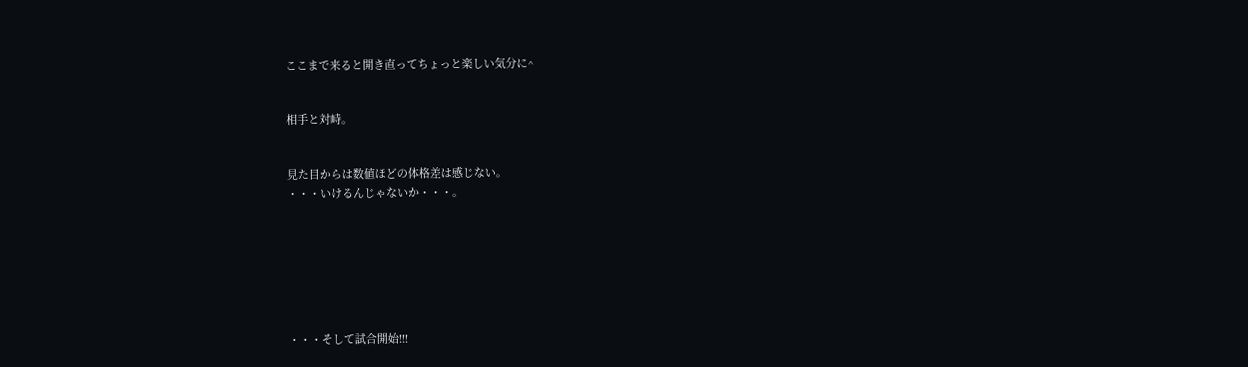ここまで来ると開き直ってちょっと楽しい気分に^


相手と対峙。


見た目からは数値ほどの体格差は感じない。
・・・いけるんじゃないか・・・。







・・・そして試合開始!!!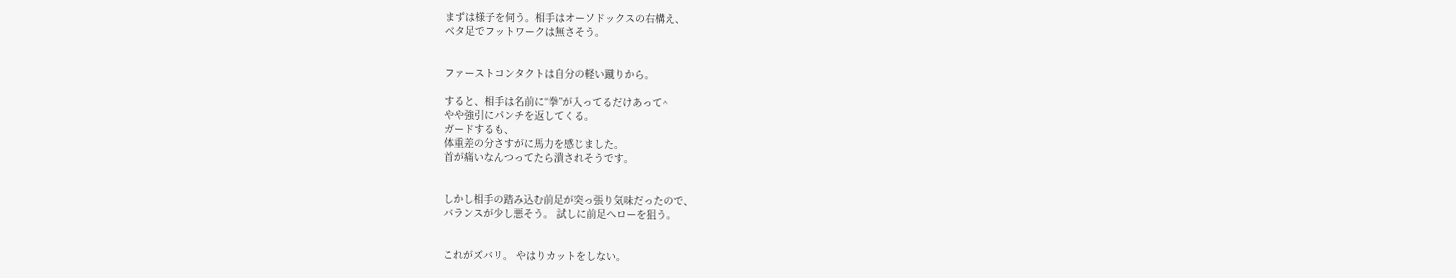まずは様子を伺う。相手はオーソドックスの右構え、
ベタ足でフットワークは無さそう。


ファーストコンタクトは自分の軽い蹴りから。

すると、相手は名前に“拳”が入ってるだけあって^
やや強引にパンチを返してくる。
ガードするも、
体重差の分さすがに馬力を感じました。
首が痛いなんつってたら潰されそうです。


しかし相手の踏み込む前足が突っ張り気味だったので、
バランスが少し悪そう。 試しに前足へローを狙う。


これがズバリ。 やはりカットをしない。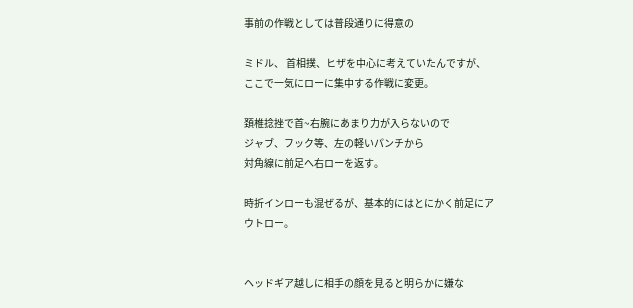事前の作戦としては普段通りに得意の

ミドル、 首相撲、ヒザを中心に考えていたんですが、
ここで一気にローに集中する作戦に変更。

頚椎捻挫で首~右腕にあまり力が入らないので
ジャブ、フック等、左の軽いパンチから
対角線に前足へ右ローを返す。

時折インローも混ぜるが、基本的にはとにかく前足にアウトロー。


ヘッドギア越しに相手の顔を見ると明らかに嫌な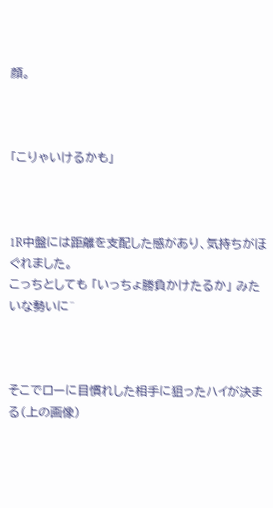顔。



「こりゃいけるかも」



1R中盤には距離を支配した感があり、気持ちがほぐれました。
こっちとしても 「いっちょ勝負かけたるか」 みたいな勢いに^



そこでローに目慣れした相手に狙ったハイが決まる(上の画像)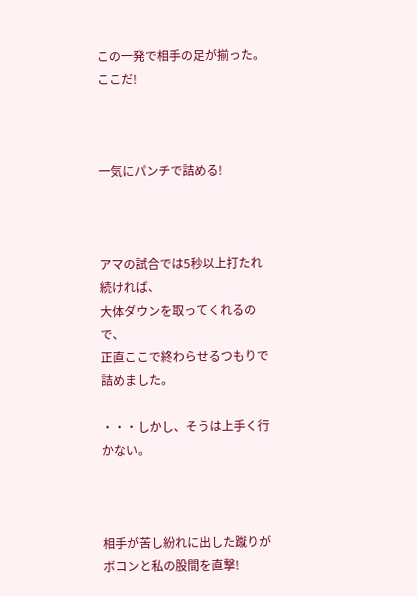この一発で相手の足が揃った。 ここだ!



一気にパンチで詰める!



アマの試合では5秒以上打たれ続ければ、
大体ダウンを取ってくれるので、
正直ここで終わらせるつもりで詰めました。

・・・しかし、そうは上手く行かない。



相手が苦し紛れに出した蹴りがボコンと私の股間を直撃!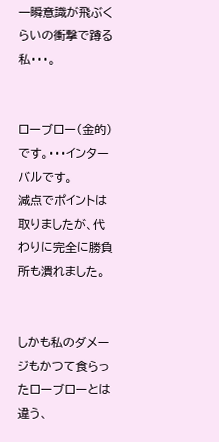一瞬意識が飛ぶくらいの衝撃で蹲る私・・・。


ローブロー(金的)です。・・・インターバルです。
減点でポイントは取りましたが、代わりに完全に勝負所も潰れました。


しかも私のダメージもかつて食らったローブローとは違う、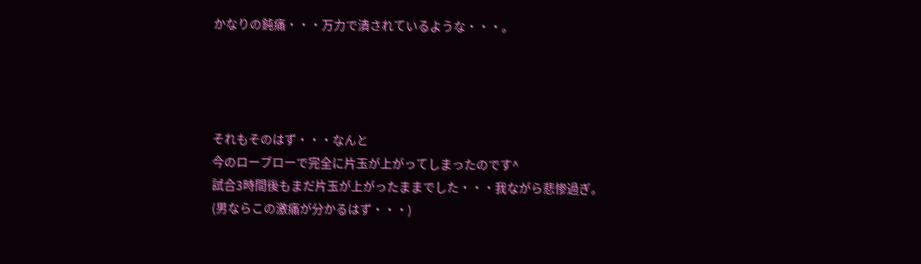かなりの鈍痛・・・万力で潰されているような・・・。




それもそのはず・・・なんと
今のローブローで完全に片玉が上がってしまったのです^
試合3時間後もまだ片玉が上がったままでした・・・我ながら悲惨過ぎ。
(男ならこの激痛が分かるはず・・・)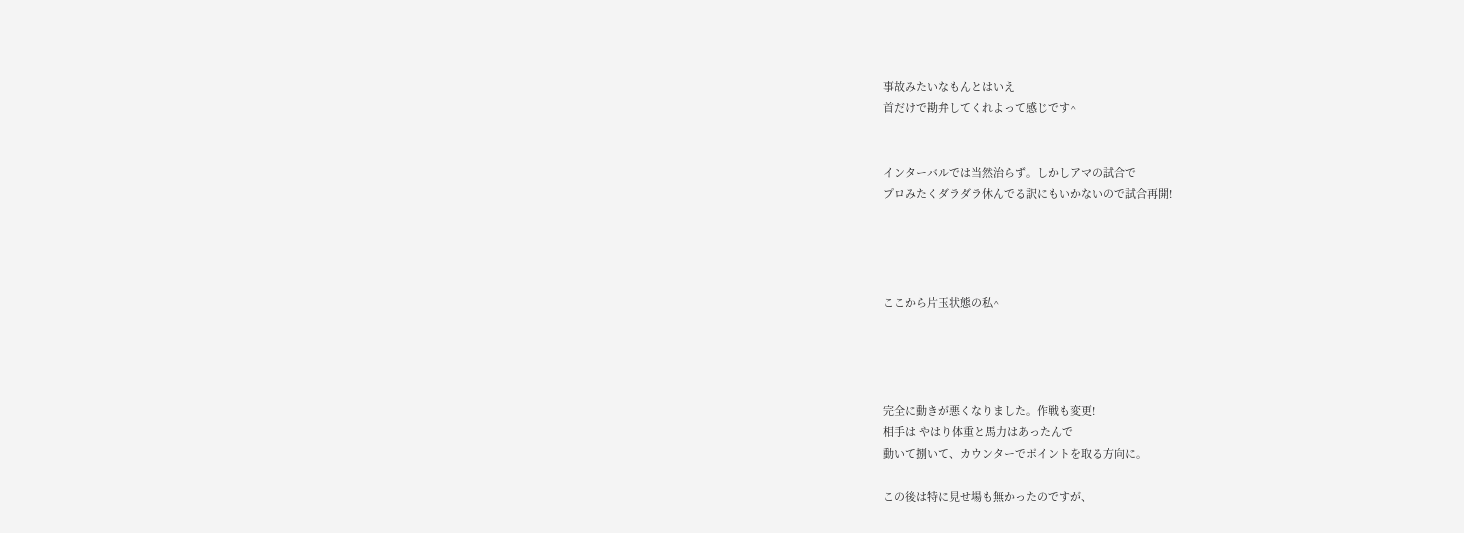事故みたいなもんとはいえ
首だけで勘弁してくれよって感じです^


インターバルでは当然治らず。しかしアマの試合で
プロみたくダラダラ休んでる訳にもいかないので試合再開!




ここから片玉状態の私^




完全に動きが悪くなりました。作戦も変更!
相手は やはり体重と馬力はあったんで
動いて捌いて、カウンターでポイントを取る方向に。

この後は特に見せ場も無かったのですが、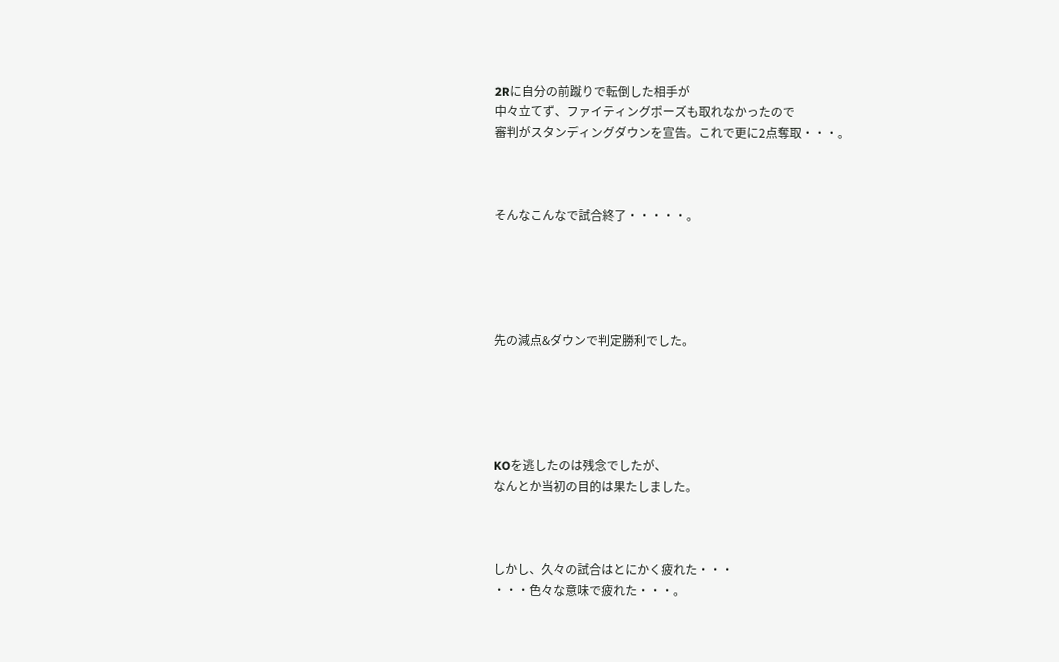2Rに自分の前蹴りで転倒した相手が
中々立てず、ファイティングポーズも取れなかったので
審判がスタンディングダウンを宣告。これで更に2点奪取・・・。



そんなこんなで試合終了・・・・・。





先の減点&ダウンで判定勝利でした。





KOを逃したのは残念でしたが、
なんとか当初の目的は果たしました。



しかし、久々の試合はとにかく疲れた・・・
・・・色々な意味で疲れた・・・。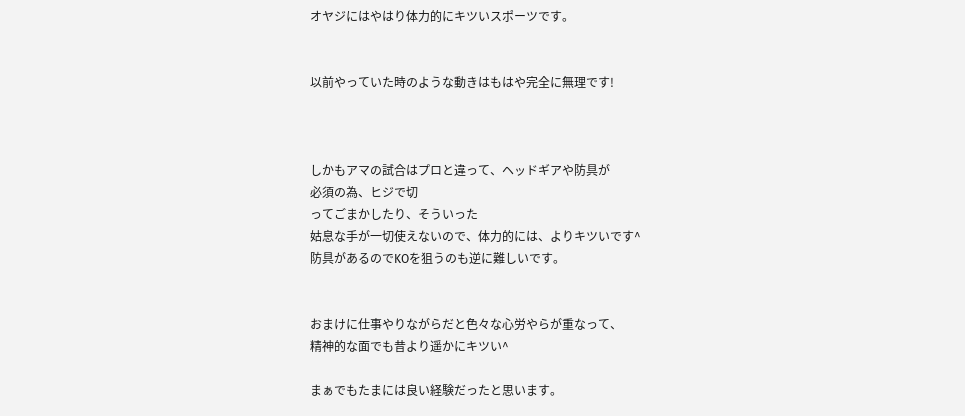オヤジにはやはり体力的にキツいスポーツです。


以前やっていた時のような動きはもはや完全に無理です!



しかもアマの試合はプロと違って、ヘッドギアや防具が
必須の為、ヒジで切
ってごまかしたり、そういった
姑息な手が一切使えないので、体力的には、よりキツいです^
防具があるのでKOを狙うのも逆に難しいです。


おまけに仕事やりながらだと色々な心労やらが重なって、
精神的な面でも昔より遥かにキツい^

まぁでもたまには良い経験だったと思います。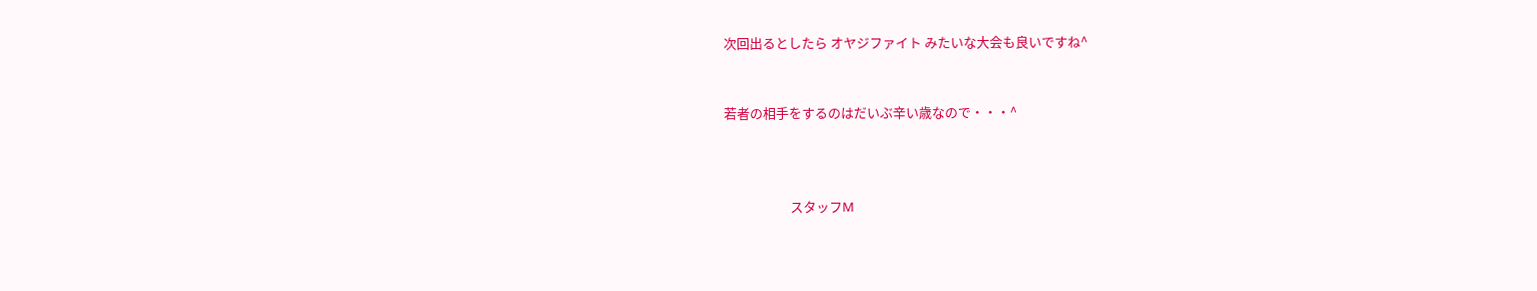次回出るとしたら オヤジファイト みたいな大会も良いですね^


若者の相手をするのはだいぶ辛い歳なので・・・^



                      スタッフM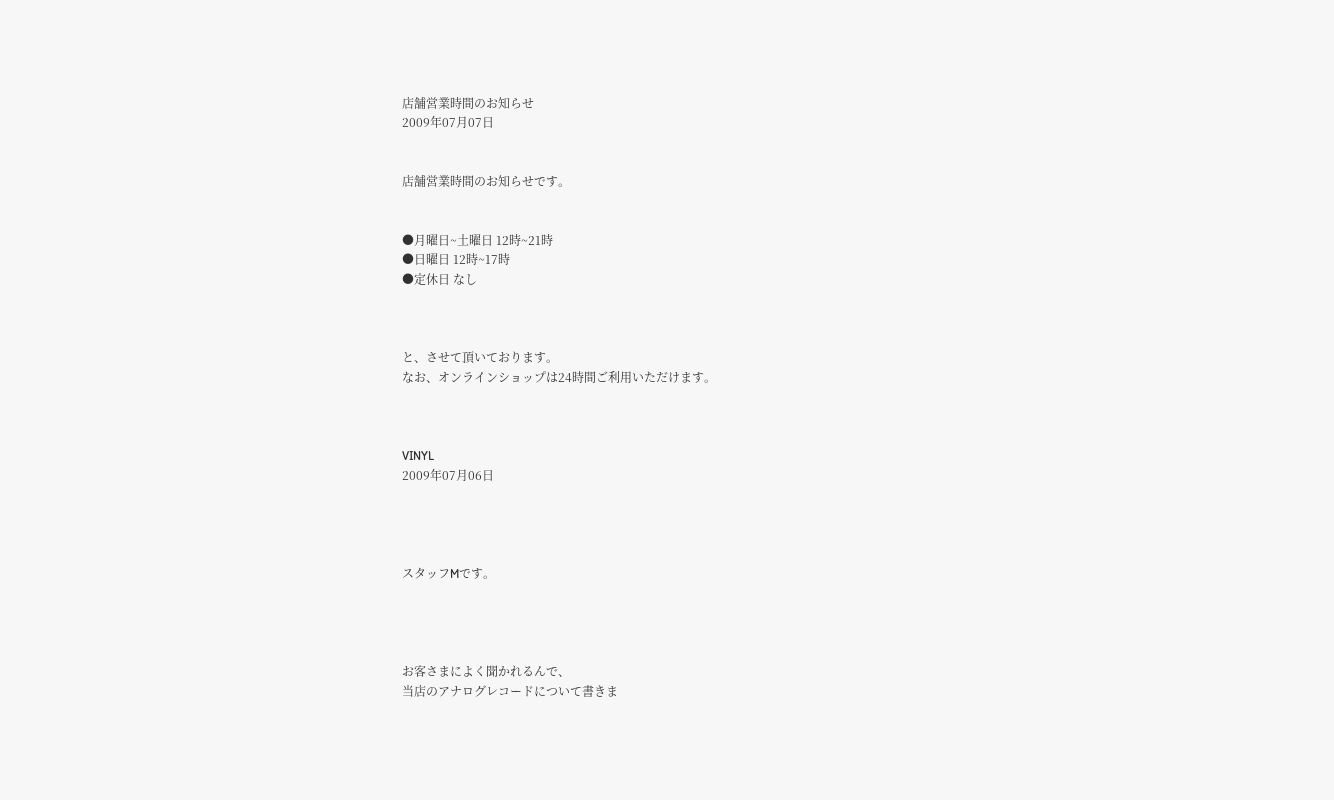店舗営業時間のお知らせ
2009年07月07日


店舗営業時間のお知らせです。


●月曜日~土曜日 12時~21時
●日曜日 12時~17時
●定休日 なし



と、させて頂いております。
なお、オンラインショップは24時間ご利用いただけます。



VINYL
2009年07月06日




スタッフMです。




お客さまによく聞かれるんで、
当店のアナログレコードについて書きま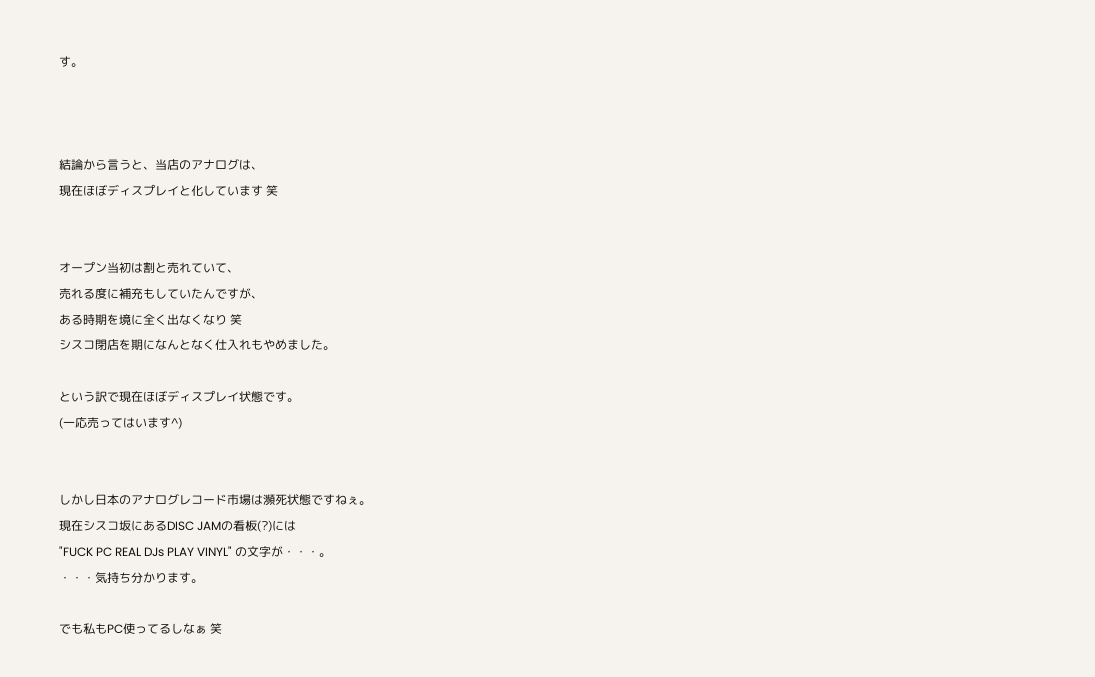す。



結論から言うと、当店のアナログは、
現在ほぼディスプレイと化しています 笑


オープン当初は割と売れていて、
売れる度に補充もしていたんですが、
ある時期を境に全く出なくなり 笑
シスコ閉店を期になんとなく仕入れもやめました。

という訳で現在ほぼディスプレイ状態です。
(一応売ってはいます^)


しかし日本のアナログレコード市場は瀕死状態ですねぇ。
現在シスコ坂にあるDISC JAMの看板(?)には
"FUCK PC REAL DJs PLAY VINYL" の文字が・・・。
・・・気持ち分かります。

でも私もPC使ってるしなぁ 笑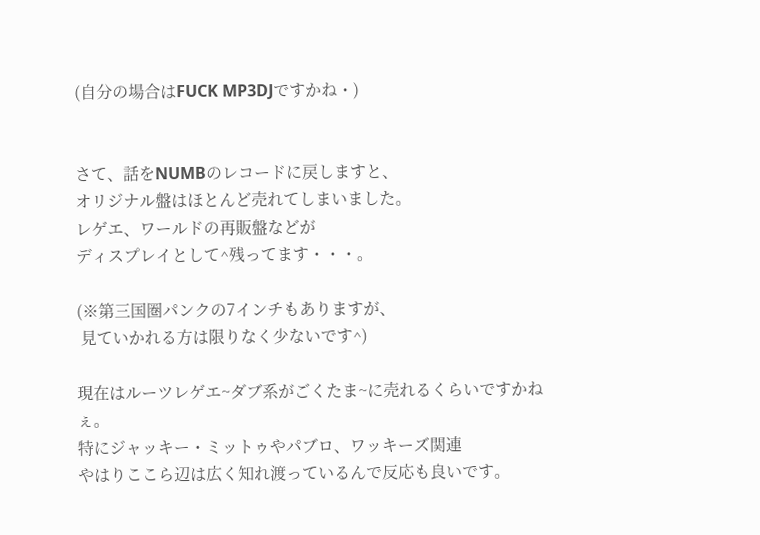(自分の場合はFUCK MP3DJですかね・)


さて、話をNUMBのレコードに戻しますと、
オリジナル盤はほとんど売れてしまいました。
レゲエ、ワールドの再販盤などが
ディスプレイとして^残ってます・・・。

(※第三国圏パンクの7インチもありますが、
 見ていかれる方は限りなく少ないです^)

現在はルーツレゲエ~ダブ系がごくたま~に売れるくらいですかねぇ。
特にジャッキー・ミットゥやパブロ、ワッキーズ関連
やはりここら辺は広く知れ渡っているんで反応も良いです。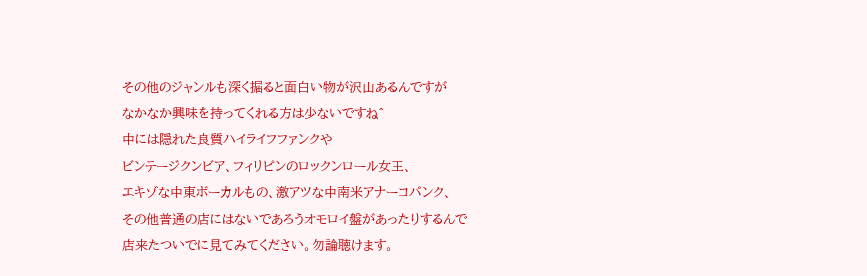その他のジャンルも深く掘ると面白い物が沢山あるんですが
なかなか興味を持ってくれる方は少ないですね^
中には隠れた良質ハイライフファンクや
ビンテージクンビア、フィリピンのロックンロール女王、
エキゾな中東ボーカルもの、激アツな中南米アナーコパンク、
その他普通の店にはないであろうオモロイ盤があったりするんで
店来たついでに見てみてください。勿論聴けます。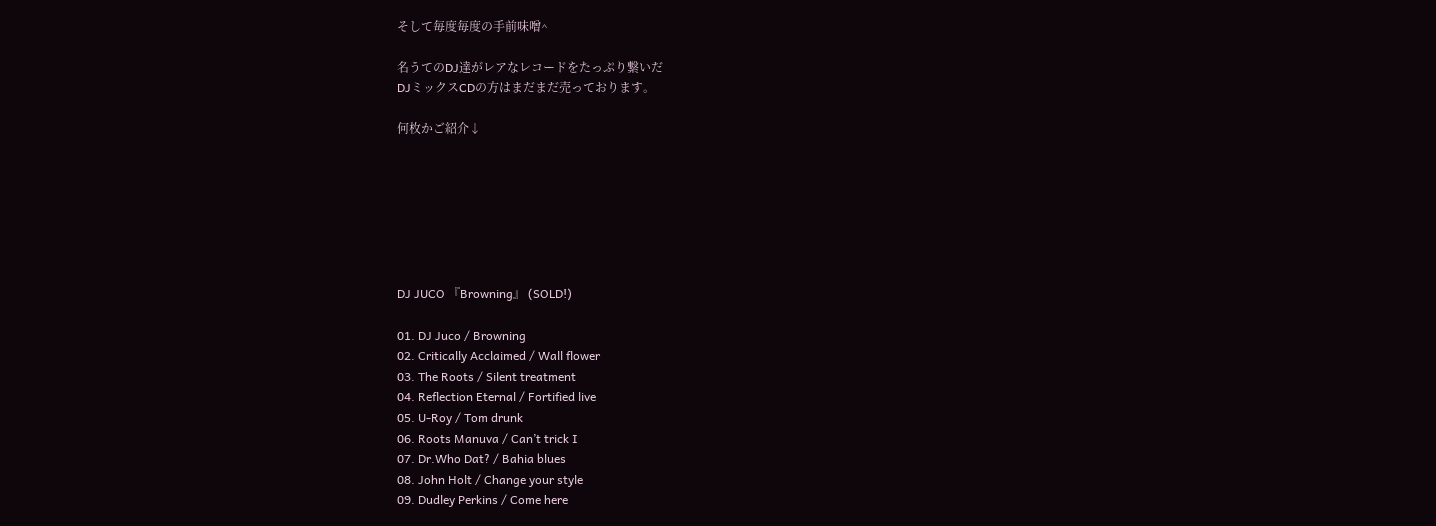そして毎度毎度の手前味噌^

名うてのDJ達がレアなレコードをたっぷり繋いだ
DJミックスCDの方はまだまだ売っております。

何枚かご紹介↓







DJ JUCO 『Browning』 (SOLD!)

01. DJ Juco / Browning
02. Critically Acclaimed / Wall flower
03. The Roots / Silent treatment
04. Reflection Eternal / Fortified live
05. U-Roy / Tom drunk
06. Roots Manuva / Can’t trick I
07. Dr.Who Dat? / Bahia blues
08. John Holt / Change your style
09. Dudley Perkins / Come here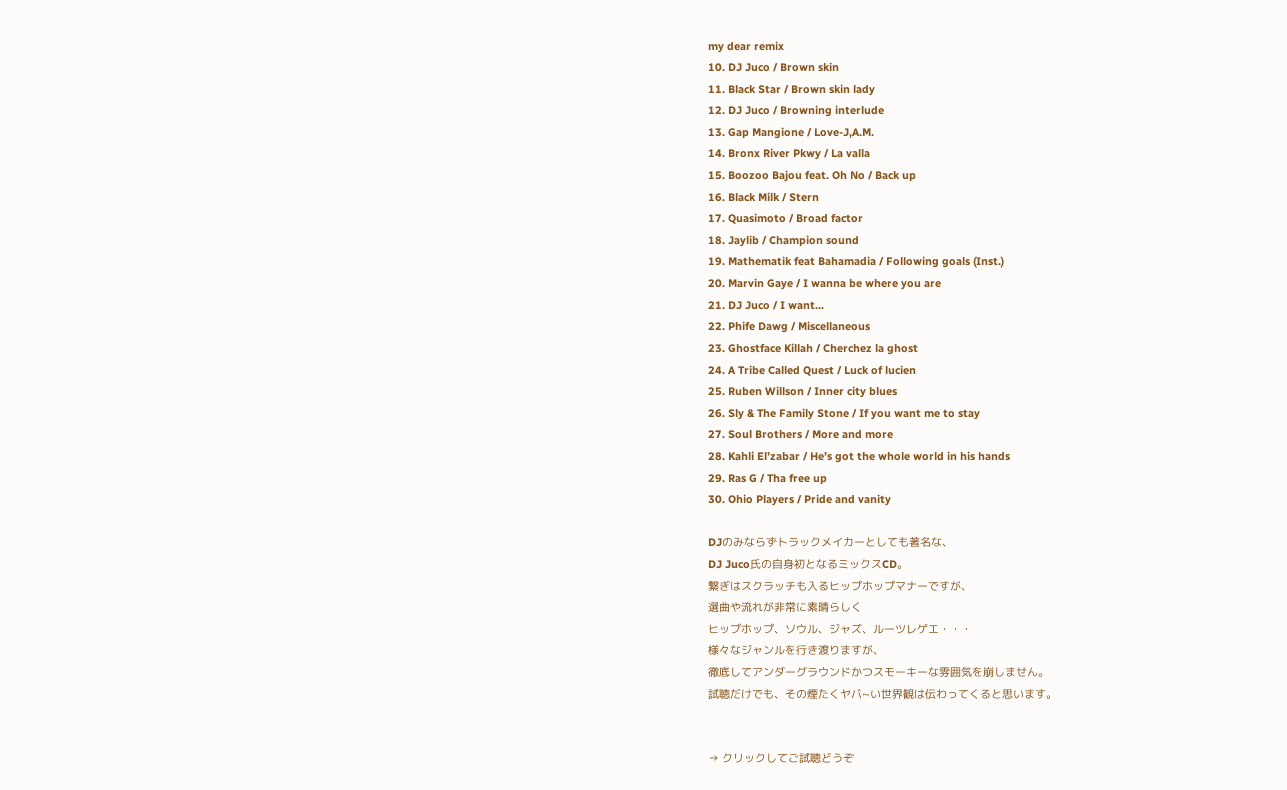my dear remix
10. DJ Juco / Brown skin
11. Black Star / Brown skin lady
12. DJ Juco / Browning interlude
13. Gap Mangione / Love-J,A.M.
14. Bronx River Pkwy / La valla
15. Boozoo Bajou feat. Oh No / Back up
16. Black Milk / Stern
17. Quasimoto / Broad factor
18. Jaylib / Champion sound
19. Mathematik feat Bahamadia / Following goals (Inst.)
20. Marvin Gaye / I wanna be where you are
21. DJ Juco / I want...
22. Phife Dawg / Miscellaneous
23. Ghostface Killah / Cherchez la ghost
24. A Tribe Called Quest / Luck of lucien
25. Ruben Willson / Inner city blues
26. Sly & The Family Stone / If you want me to stay
27. Soul Brothers / More and more
28. Kahli El’zabar / He’s got the whole world in his hands
29. Ras G / Tha free up
30. Ohio Players / Pride and vanity

DJのみならずトラックメイカーとしても著名な、
DJ Juco氏の自身初となるミックスCD。
繋ぎはスクラッチも入るヒップホップマナーですが、
選曲や流れが非常に素晴らしく
ヒップホップ、ソウル、ジャズ、ルーツレゲエ・・・
様々なジャンルを行き渡りますが、
徹底してアンダーグラウンドかつスモーキーな雰囲気を崩しません。
試聴だけでも、その煙たくヤバ~い世界観は伝わってくると思います。


→ クリックしてご試聴どうぞ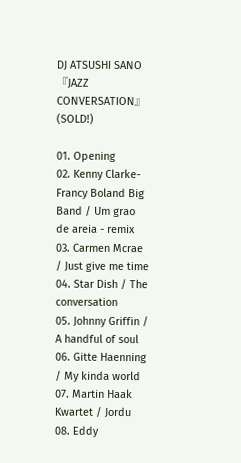DJ ATSUSHI SANO  『JAZZ CONVERSATION』  (SOLD!)

01. Opening
02. Kenny Clarke-Francy Boland Big Band / Um grao de areia - remix
03. Carmen Mcrae / Just give me time
04. Star Dish / The conversation
05. Johnny Griffin / A handful of soul
06. Gitte Haenning / My kinda world
07. Martin Haak Kwartet / Jordu
08. Eddy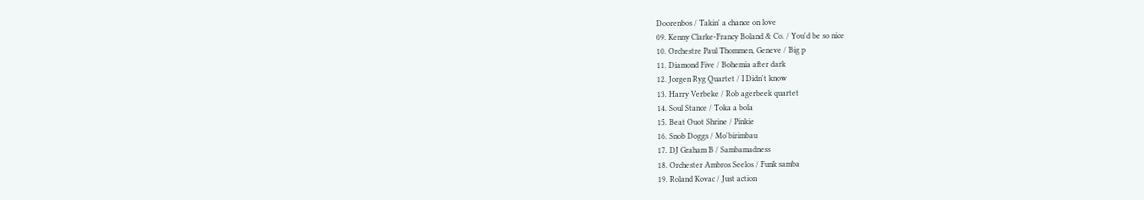Doorenbos / Takin' a chance on love
09. Kenny Clarke-Francy Boland & Co. / You'd be so nice
10. Orchestre Paul Thommen, Geneve / Big p
11. Diamond Five / Bohemia after dark
12. Jorgen Ryg Quartet / I Didn't know
13. Harry Verbeke / Rob agerbeek quartet
14. Soul Stance / Toka a bola
15. Beat Ouot Shrine / Pinkie
16. Snob Doggs / Mo'birimbau
17. DJ Graham B / Sambamadness
18. Orchester Ambros Seelos / Funk samba
19. Roland Kovac / Just action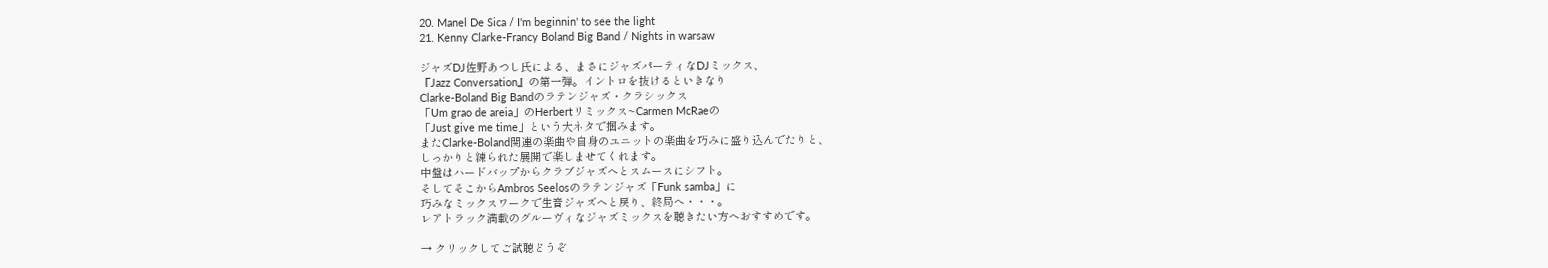20. Manel De Sica / I'm beginnin' to see the light
21. Kenny Clarke-Francy Boland Big Band / Nights in warsaw

ジャズDJ佐野あつし氏による、まさにジャズパーティなDJミックス、
『Jazz Conversation』の第一弾。イントロを抜けるといきなり
Clarke-Boland Big Bandのラテンジャズ・クラシックス
「Um grao de areia」のHerbertリミックス~Carmen McRaeの
「Just give me time」という大ネタで掴みます。
またClarke-Boland関連の楽曲や自身のユニットの楽曲を巧みに盛り込んでたりと、
しっかりと練られた展開で楽しませてくれます。
中盤はハードバップからクラブジャズへとスムースにシフト。
そしてそこからAmbros Seelosのラテンジャズ「Funk samba」に
巧みなミックスワークで生音ジャズへと戻り、終局へ・・・。
レアトラック満載のグルーヴィなジャズミックスを聴きたい方へおすすめです。

→ クリックしてご試聴どうぞ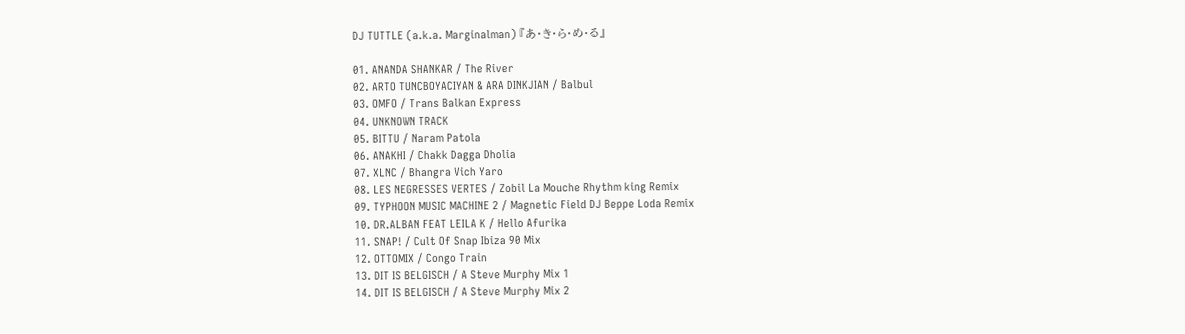DJ TUTTLE (a.k.a. Marginalman) 『あ・き・ら・め・る』

01. ANANDA SHANKAR / The River
02. ARTO TUNCBOYACIYAN & ARA DINKJIAN / Balbul
03. OMFO / Trans Balkan Express
04. UNKNOWN TRACK
05. BITTU / Naram Patola
06. ANAKHI / Chakk Dagga Dholia
07. XLNC / Bhangra Vich Yaro
08. LES NEGRESSES VERTES / Zobil La Mouche Rhythm king Remix
09. TYPHOON MUSIC MACHINE 2 / Magnetic Field DJ Beppe Loda Remix
10. DR.ALBAN FEAT LEILA K / Hello Afurika
11. SNAP! / Cult Of Snap Ibiza 90 Mix
12. OTTOMIX / Congo Train
13. DIT IS BELGISCH / A Steve Murphy Mix 1
14. DIT IS BELGISCH / A Steve Murphy Mix 2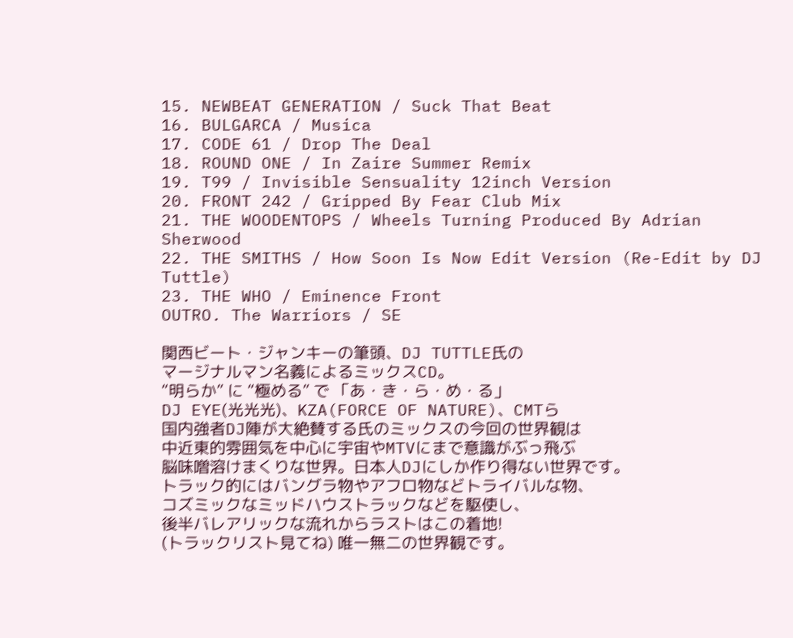15. NEWBEAT GENERATION / Suck That Beat
16. BULGARCA / Musica
17. CODE 61 / Drop The Deal
18. ROUND ONE / In Zaire Summer Remix
19. T99 / Invisible Sensuality 12inch Version
20. FRONT 242 / Gripped By Fear Club Mix
21. THE WOODENTOPS / Wheels Turning Produced By Adrian Sherwood
22. THE SMITHS / How Soon Is Now Edit Version (Re-Edit by DJ Tuttle)
23. THE WHO / Eminence Front
OUTRO. The Warriors / SE

関西ビート・ジャンキーの筆頭、DJ TUTTLE氏の
マージナルマン名義によるミックスCD。
“明らか” に “極める” で 「あ・き・ら・め・る」
DJ EYE(光光光)、KZA(FORCE OF NATURE)、CMTら
国内強者DJ陣が大絶賛する氏のミックスの今回の世界観は
中近東的雰囲気を中心に宇宙やMTVにまで意識がぶっ飛ぶ
脳味噌溶けまくりな世界。日本人DJにしか作り得ない世界です。
トラック的にはバングラ物やアフロ物などトライバルな物、
コズミックなミッドハウストラックなどを駆使し、
後半バレアリックな流れからラストはこの着地!
(トラックリスト見てね) 唯一無二の世界観です。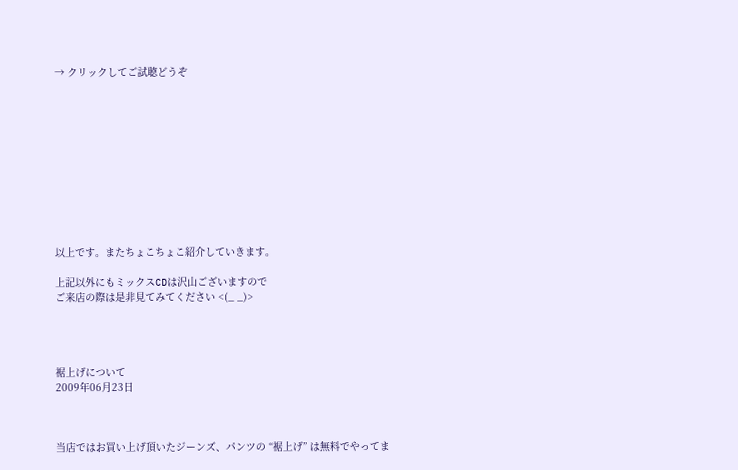→ クリックしてご試聴どうぞ











以上です。またちょこちょこ紹介していきます。

上記以外にもミックスCDは沢山ございますので
ご来店の際は是非見てみてください <(_ _)>




裾上げについて
2009年06月23日



当店ではお買い上げ頂いたジーンズ、パンツの “裾上げ” は無料でやってま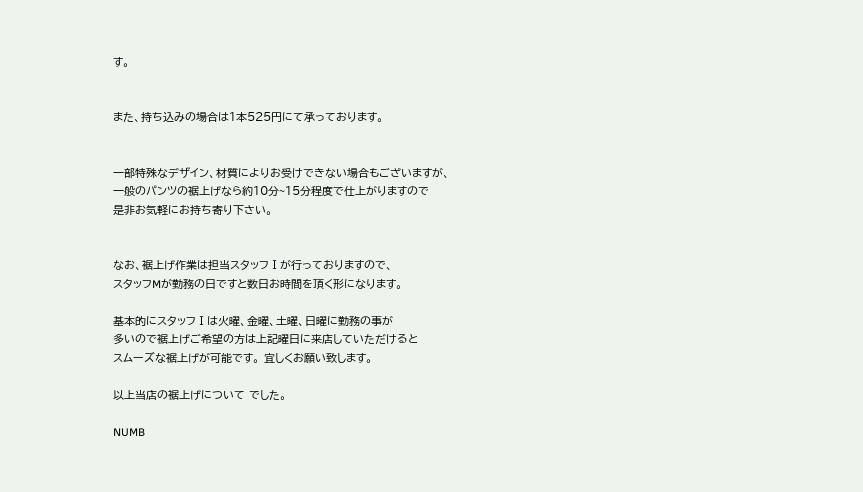す。


また、持ち込みの場合は1本525円にて承っております。


一部特殊なデザイン、材質によりお受けできない場合もございますが、
一般のパンツの裾上げなら約10分~15分程度で仕上がりますので
是非お気軽にお持ち寄り下さい。


なお、裾上げ作業は担当スタッフⅠが行っておりますので、
スタッフMが勤務の日ですと数日お時間を頂く形になります。

基本的にスタッフⅠは火曜、金曜、土曜、日曜に勤務の事が
多いので裾上げご希望の方は上記曜日に来店していただけると
スムーズな裾上げが可能です。 宜しくお願い致します。

以上当店の裾上げについて でした。

NUMB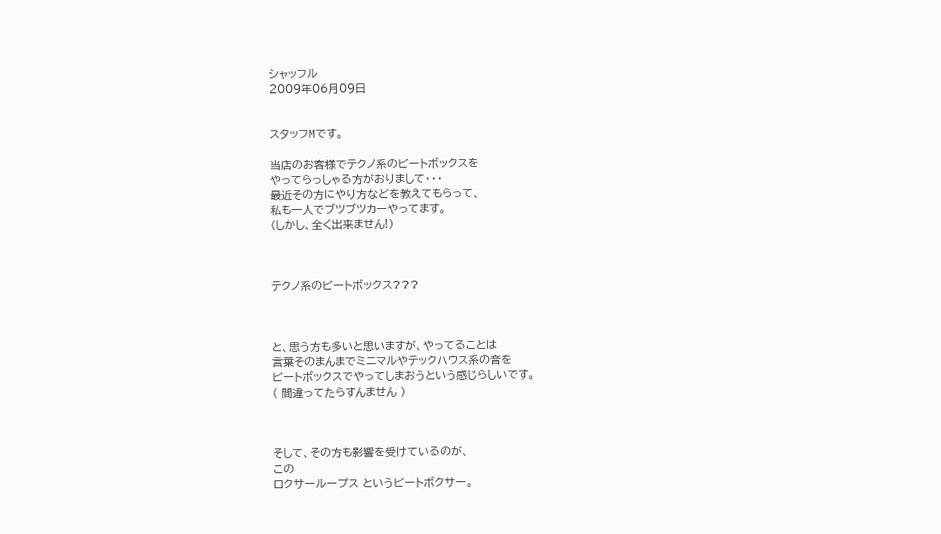シャッフル
2009年06月09日


スタッフMです。

当店のお客様でテクノ系のビートボックスを
やってらっしゃる方がおりまして・・・
最近その方にやり方などを教えてもらって、
私も一人でブツブツカーやってます。
(しかし、全く出来ません!)



テクノ系のビートボックス???



と、思う方も多いと思いますが、やってることは
言葉そのまんまでミニマルやテックハウス系の音を
ビートボックスでやってしまおうという感じらしいです。
( 間違ってたらすんません )



そして、その方も影響を受けているのが、
この
ロクサーループス というビートボクサー。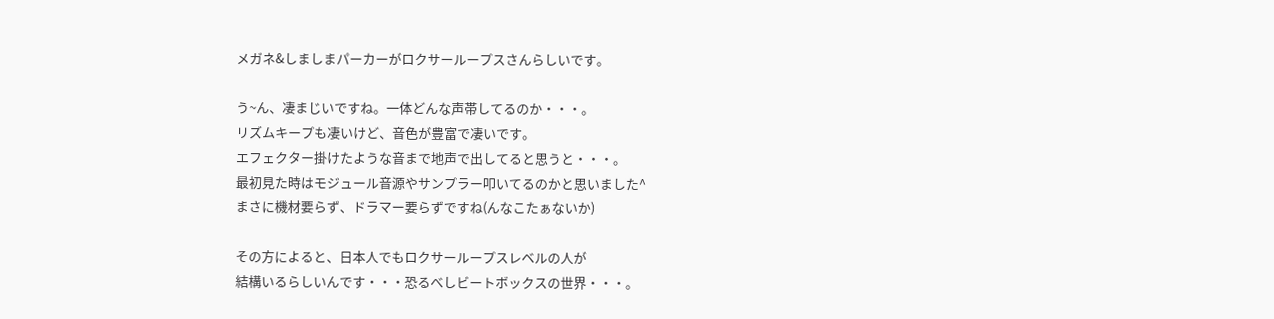メガネ&しましまパーカーがロクサーループスさんらしいです。

う~ん、凄まじいですね。一体どんな声帯してるのか・・・。
リズムキープも凄いけど、音色が豊富で凄いです。
エフェクター掛けたような音まで地声で出してると思うと・・・。
最初見た時はモジュール音源やサンプラー叩いてるのかと思いました^
まさに機材要らず、ドラマー要らずですね(んなこたぁないか)

その方によると、日本人でもロクサーループスレベルの人が
結構いるらしいんです・・・恐るべしビートボックスの世界・・・。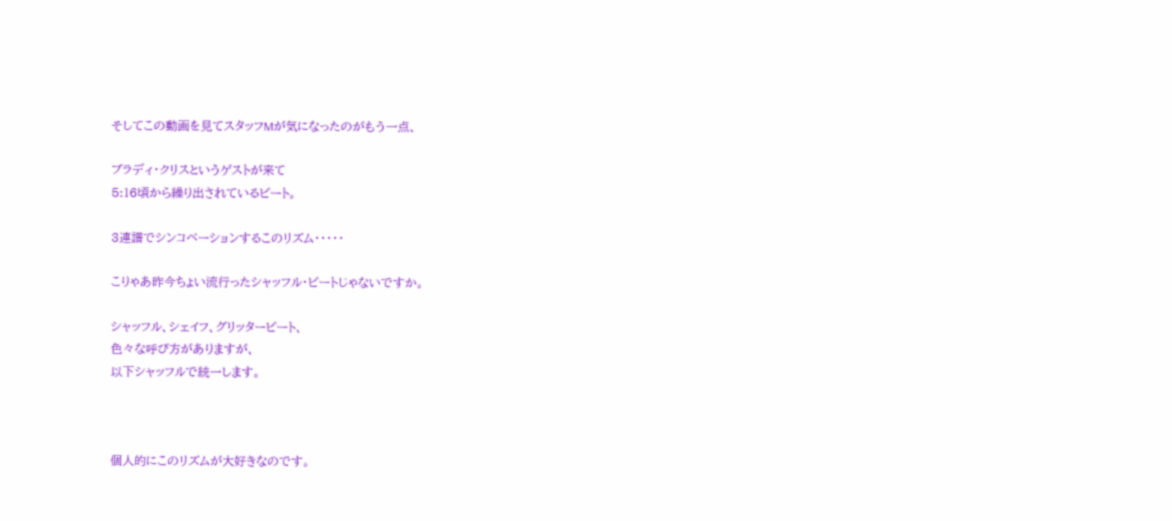そしてこの動画を見てスタッフMが気になったのがもう一点、

ブラディ・クリスというゲストが来て
5:16頃から繰り出されているビート。

3連譜でシンコベーションするこのリズム・・・・・

こりゃあ昨今ちょい流行ったシャッフル・ビートじゃないですか。

シャッフル、シェイフ、グリッタービート、
色々な呼び方がありますが、
以下シャッフルで統一します。



個人的にこのリズムが大好きなのです。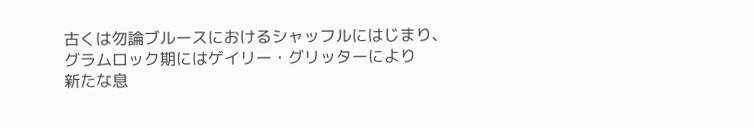古くは勿論ブルースにおけるシャッフルにはじまり、
グラムロック期にはゲイリー・グリッターにより
新たな息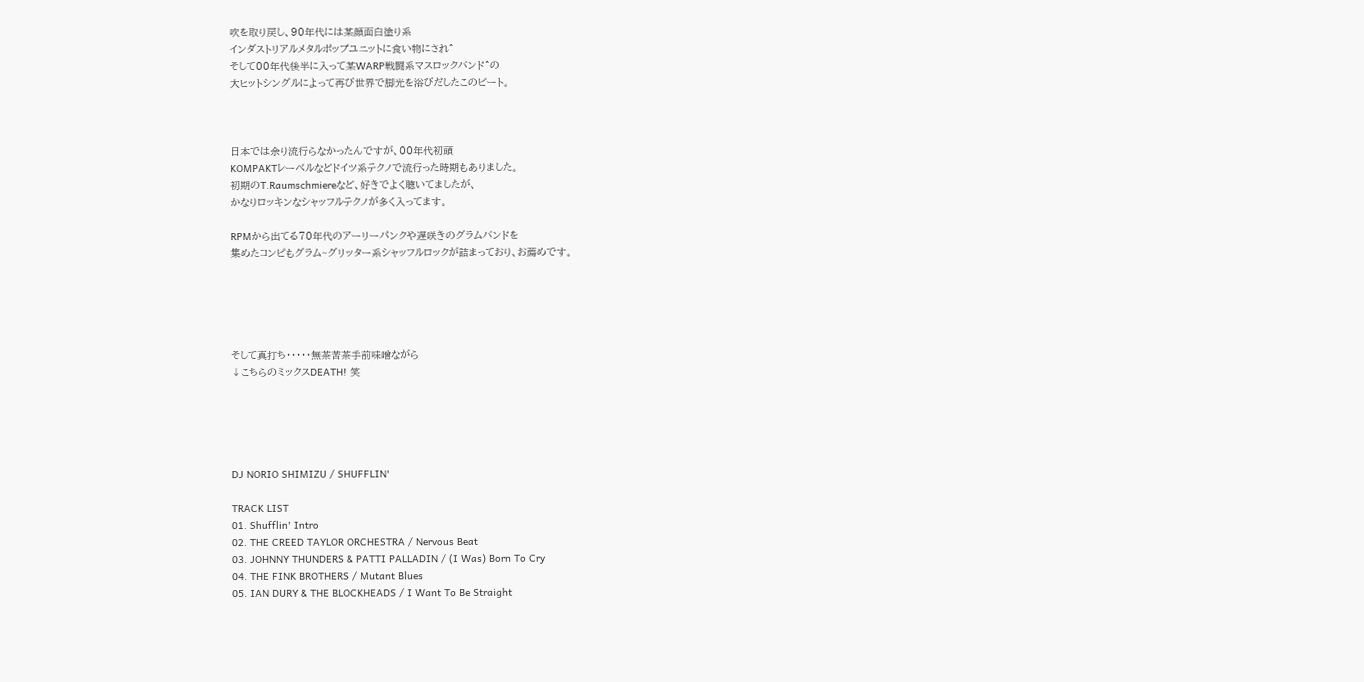吹を取り戻し、90年代には某顔面白塗り系
インダストリアルメタルポップユニットに食い物にされ^
そして00年代後半に入って某WARP戦闘系マスロックバンド^の
大ヒットシングルによって再び世界で脚光を浴びだしたこのビート。



日本では余り流行らなかったんですが、00年代初頭
KOMPAKTレーベルなどドイツ系テクノで流行った時期もありました。
初期のT.Raumschmiereなど、好きでよく聴いてましたが、
かなりロッキンなシャッフルテクノが多く入ってます。

RPMから出てる70年代のアーリーパンクや遅咲きのグラムバンドを
集めたコンピもグラム~グリッター系シャッフルロックが詰まっており、お薦めです。





そして真打ち・・・・・無茶苦茶手前味噌ながら
↓こちらのミックスDEATH! 笑





DJ NORIO SHIMIZU / SHUFFLIN'

TRACK LIST
01. Shufflin' Intro
02. THE CREED TAYLOR ORCHESTRA / Nervous Beat
03. JOHNNY THUNDERS & PATTI PALLADIN / (I Was) Born To Cry
04. THE FINK BROTHERS / Mutant Blues
05. IAN DURY & THE BLOCKHEADS / I Want To Be Straight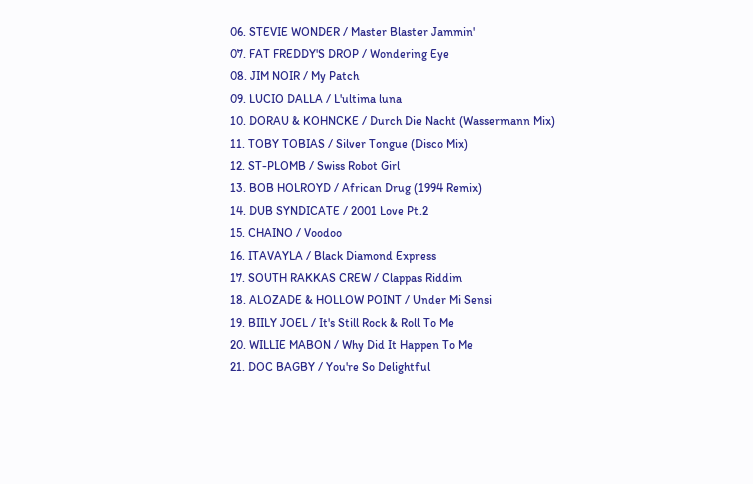06. STEVIE WONDER / Master Blaster Jammin'
07. FAT FREDDY'S DROP / Wondering Eye
08. JIM NOIR / My Patch
09. LUCIO DALLA / L'ultima luna
10. DORAU & KOHNCKE / Durch Die Nacht (Wassermann Mix)
11. TOBY TOBIAS / Silver Tongue (Disco Mix)
12. ST-PLOMB / Swiss Robot Girl
13. BOB HOLROYD / African Drug (1994 Remix)
14. DUB SYNDICATE / 2001 Love Pt.2
15. CHAINO / Voodoo
16. ITAVAYLA / Black Diamond Express
17. SOUTH RAKKAS CREW / Clappas Riddim
18. ALOZADE & HOLLOW POINT / Under Mi Sensi
19. BIILY JOEL / It's Still Rock & Roll To Me
20. WILLIE MABON / Why Did It Happen To Me
21. DOC BAGBY / You're So Delightful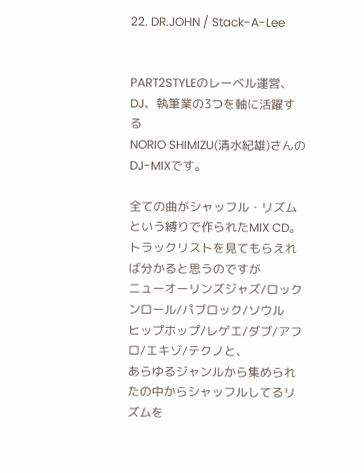22. DR.JOHN / Stack-A-Lee


PART2STYLEのレーベル運営、DJ、執筆業の3つを軸に活躍する
NORIO SHIMIZU(清水紀雄)さんのDJ-MIXです。

全ての曲がシャッフル・リズムという縛りで作られたMIX CD。
トラックリストを見てもらえれば分かると思うのですが
ニューオーリンズジャズ/ロックンロール/パブロック/ソウル
ヒップホップ/レゲエ/ダブ/アフロ/エキゾ/テクノと、
あらゆるジャンルから集められたの中からシャッフルしてるリズムを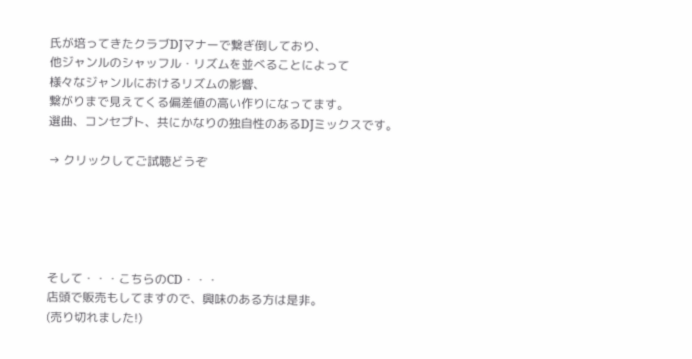氏が培ってきたクラブDJマナーで繋ぎ倒しており、
他ジャンルのシャッフル・リズムを並べることによって
様々なジャンルにおけるリズムの影響、
繋がりまで見えてくる偏差値の高い作りになってます。
選曲、コンセプト、共にかなりの独自性のあるDJミックスです。

→ クリックしてご試聴どうぞ





そして・・・こちらのCD・・・
店頭で販売もしてますので、興味のある方は是非。
(売り切れました!)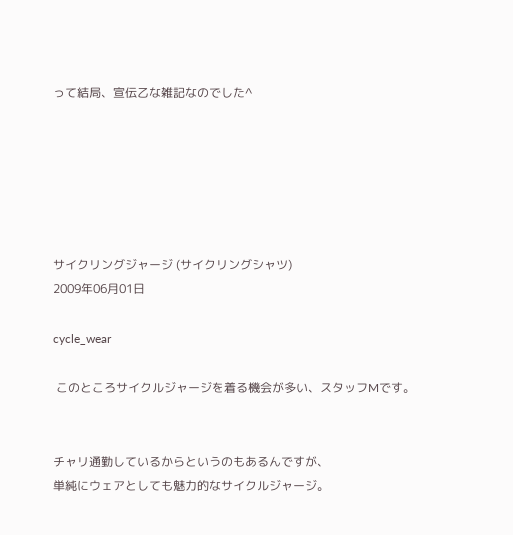って結局、宣伝乙な雑記なのでした^






サイクリングジャージ (サイクリングシャツ)
2009年06月01日

cycle_wear

 このところサイクルジャージを着る機会が多い、スタッフMです。


チャリ通勤しているからというのもあるんですが、
単純にウェアとしても魅力的なサイクルジャージ。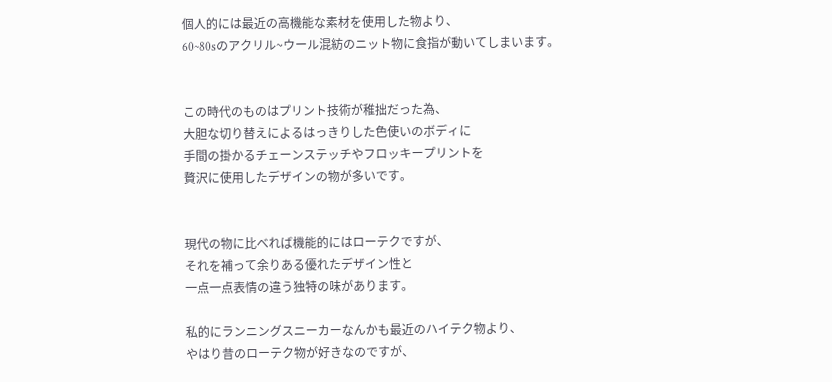個人的には最近の高機能な素材を使用した物より、
60~80sのアクリル~ウール混紡のニット物に食指が動いてしまいます。


この時代のものはプリント技術が稚拙だった為、
大胆な切り替えによるはっきりした色使いのボディに
手間の掛かるチェーンステッチやフロッキープリントを
贅沢に使用したデザインの物が多いです。


現代の物に比べれば機能的にはローテクですが、
それを補って余りある優れたデザイン性と
一点一点表情の違う独特の味があります。

私的にランニングスニーカーなんかも最近のハイテク物より、
やはり昔のローテク物が好きなのですが、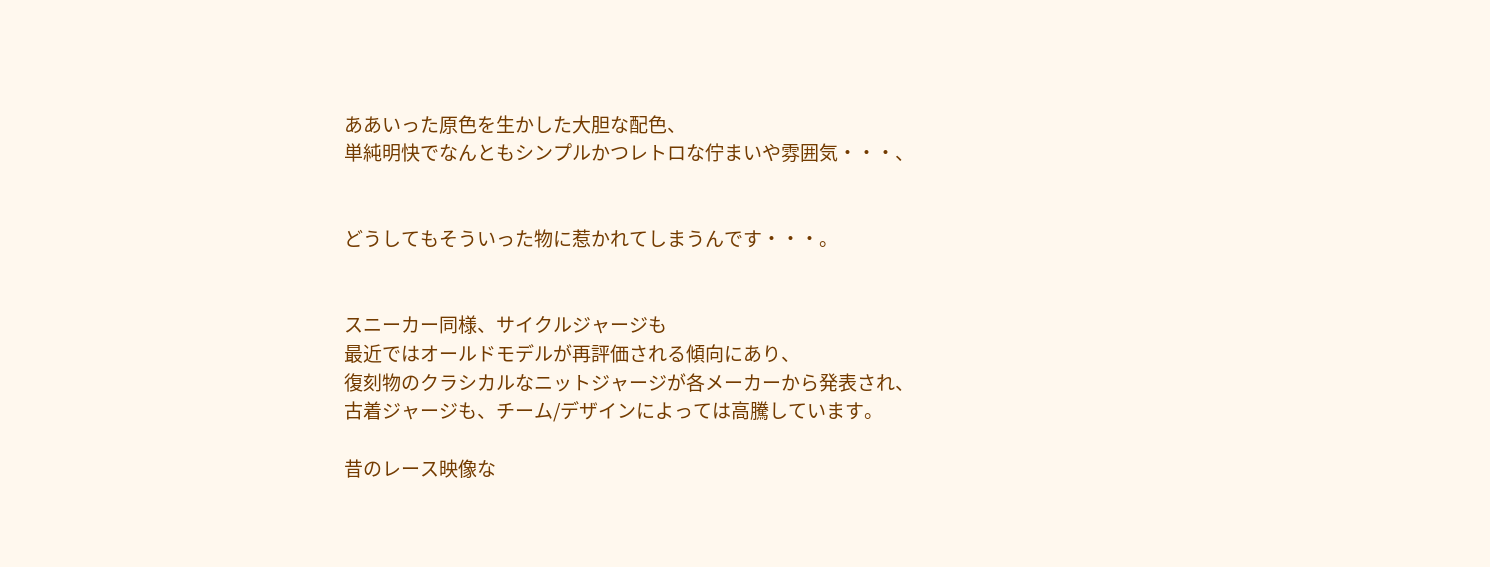ああいった原色を生かした大胆な配色、
単純明快でなんともシンプルかつレトロな佇まいや雰囲気・・・、


どうしてもそういった物に惹かれてしまうんです・・・。


スニーカー同様、サイクルジャージも
最近ではオールドモデルが再評価される傾向にあり、
復刻物のクラシカルなニットジャージが各メーカーから発表され、
古着ジャージも、チーム/デザインによっては高騰しています。

昔のレース映像な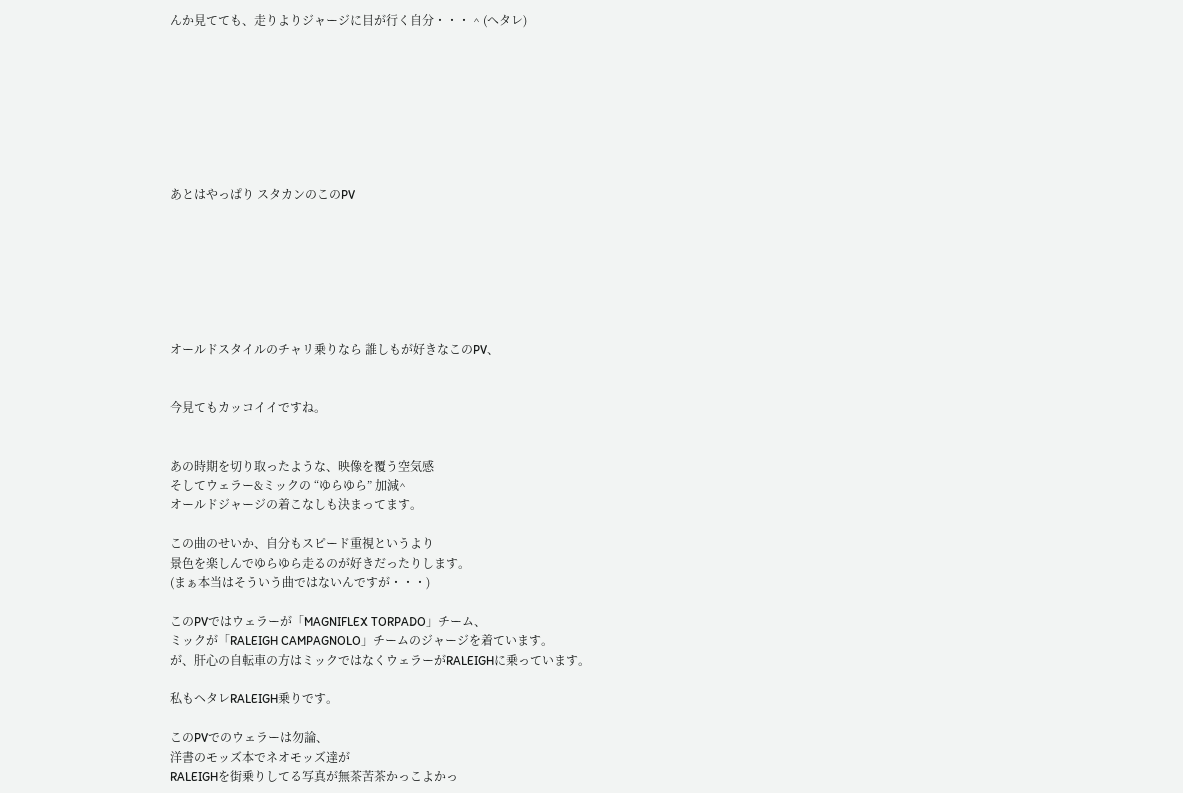んか見てても、走りよりジャージに目が行く自分・・・ ^ (へタレ)








あとはやっぱり スタカンのこのPV







オールドスタイルのチャリ乗りなら 誰しもが好きなこのPV、


今見てもカッコイイですね。


あの時期を切り取ったような、映像を覆う空気感
そしてウェラー&ミックの “ゆらゆら” 加減^
オールドジャージの着こなしも決まってます。

この曲のせいか、自分もスピード重視というより
景色を楽しんでゆらゆら走るのが好きだったりします。
(まぁ本当はそういう曲ではないんですが・・・)

このPVではウェラーが「MAGNIFLEX TORPADO」チーム、
ミックが「RALEIGH CAMPAGNOLO」チームのジャージを着ています。
が、肝心の自転車の方はミックではなくウェラーがRALEIGHに乗っています。

私もヘタレRALEIGH乗りです。

このPVでのウェラーは勿論、
洋書のモッズ本でネオモッズ達が
RALEIGHを街乗りしてる写真が無茶苦茶かっこよかっ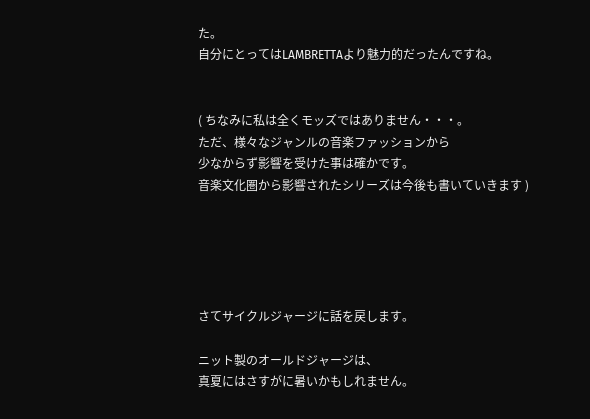た。
自分にとってはLAMBRETTAより魅力的だったんですね。


( ちなみに私は全くモッズではありません・・・。
ただ、様々なジャンルの音楽ファッションから
少なからず影響を受けた事は確かです。
音楽文化圏から影響されたシリーズは今後も書いていきます )





さてサイクルジャージに話を戻します。

ニット製のオールドジャージは、
真夏にはさすがに暑いかもしれません。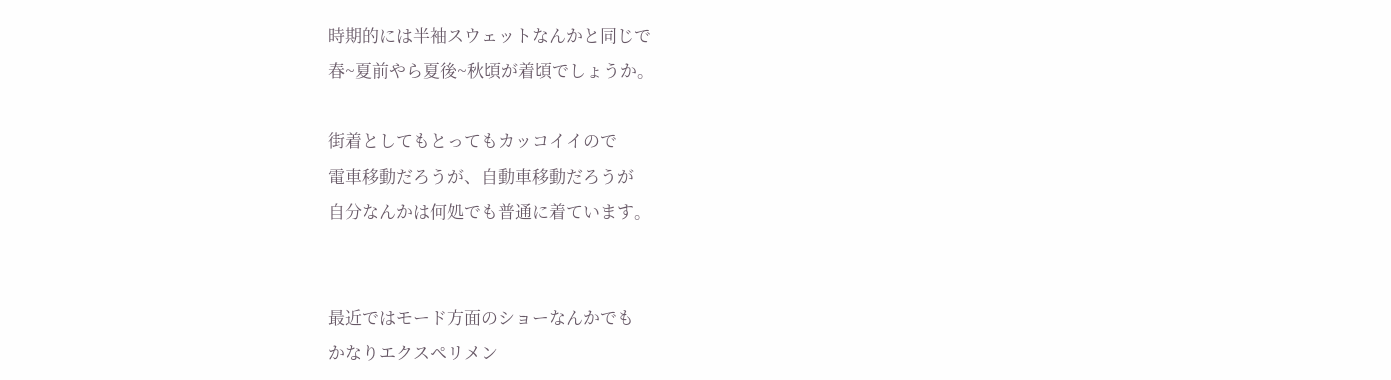時期的には半袖スウェットなんかと同じで
春~夏前やら夏後~秋頃が着頃でしょうか。

街着としてもとってもカッコイイので
電車移動だろうが、自動車移動だろうが
自分なんかは何処でも普通に着ています。


最近ではモード方面のショーなんかでも
かなりエクスペリメン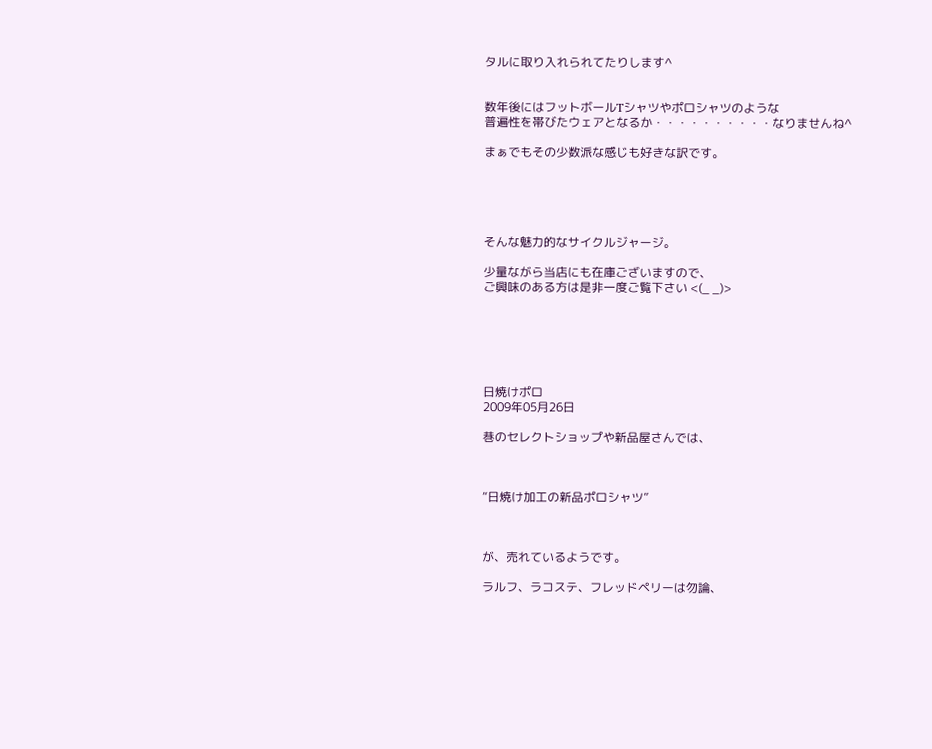タルに取り入れられてたりします^


数年後にはフットボールTシャツやポロシャツのような
普遍性を帯びたウェアとなるか・・・・・・・・・・なりませんね^

まぁでもその少数派な感じも好きな訳です。





そんな魅力的なサイクルジャージ。

少量ながら当店にも在庫ございますので、
ご興味のある方は是非一度ご覧下さい <(_ _)>






日焼けポロ
2009年05月26日

巷のセレクトショップや新品屋さんでは、



“日焼け加工の新品ポロシャツ”



が、売れているようです。

ラルフ、ラコステ、フレッドペリーは勿論、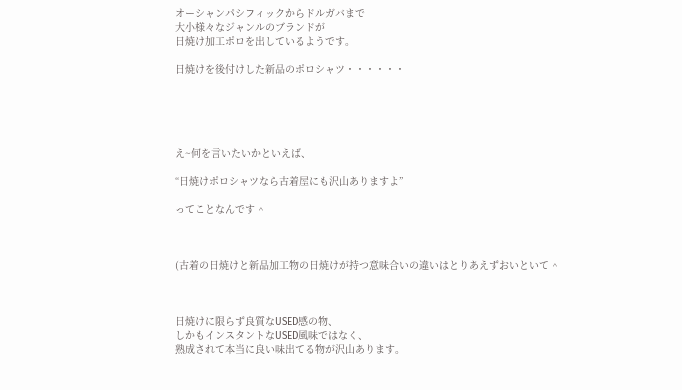オーシャンパシフィックからドルガバまで
大小様々なジャンルのブランドが
日焼け加工ポロを出しているようです。

日焼けを後付けした新品のポロシャツ・・・・・・





え~何を言いたいかといえば、

“日焼けポロシャツなら古着屋にも沢山ありますよ”

ってことなんです ^



(古着の日焼けと新品加工物の日焼けが持つ意味合いの違いはとりあえずおいといて ^



日焼けに限らず良質なUSED感の物、
しかもインスタントなUSED風味ではなく、
熟成されて本当に良い味出てる物が沢山あります。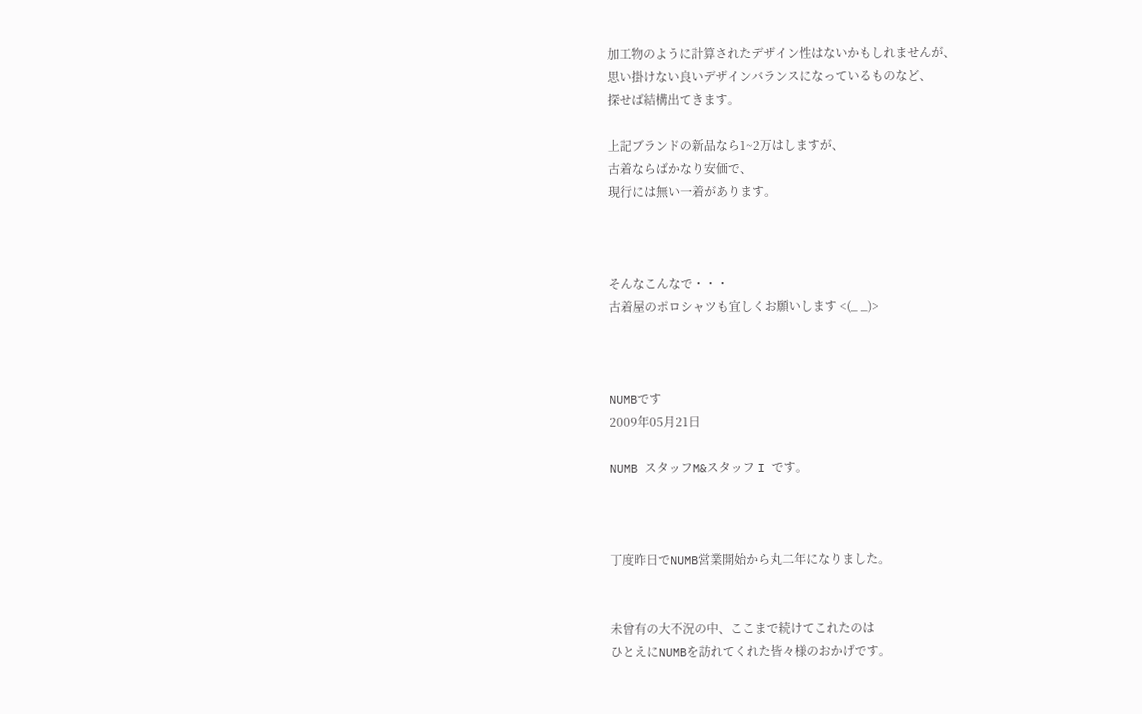加工物のように計算されたデザイン性はないかもしれませんが、
思い掛けない良いデザインバランスになっているものなど、
探せば結構出てきます。

上記ブランドの新品なら1~2万はしますが、
古着ならばかなり安価で、
現行には無い一着があります。



そんなこんなで・・・
古着屋のポロシャツも宜しくお願いします <(_ _)>



NUMBです
2009年05月21日

NUMB スタッフM&スタッフ I です。



丁度昨日でNUMB営業開始から丸二年になりました。


未曾有の大不況の中、ここまで続けてこれたのは
ひとえにNUMBを訪れてくれた皆々様のおかげです。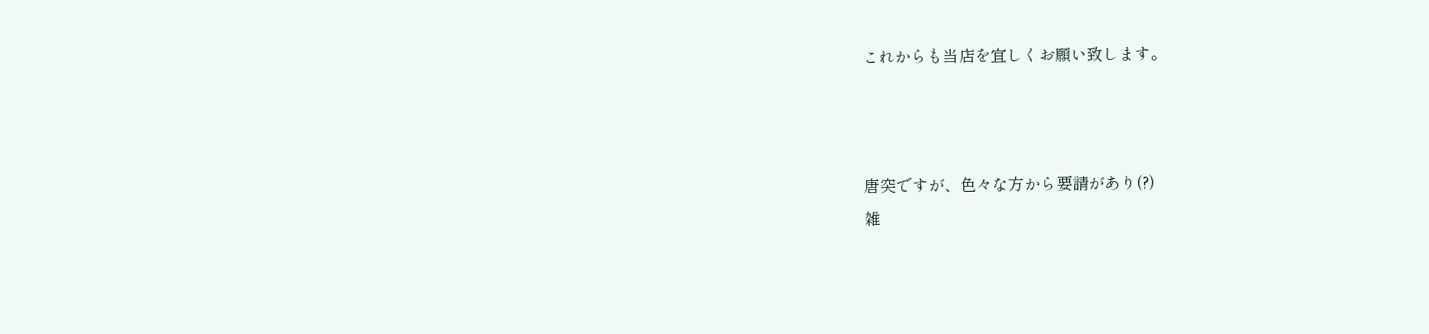これからも当店を宜しくお願い致します。



唐突ですが、色々な方から要請があり(?)
雑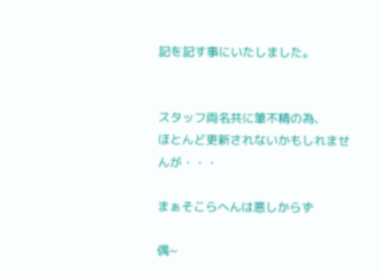記を記す事にいたしました。


スタッフ両名共に筆不精の為、
ほとんど更新されないかもしれませんが・・・

まぁそこらへんは悪しからず

偶~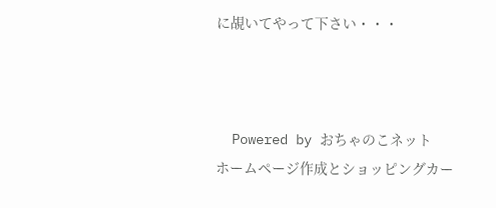に覘いてやって下さい・・・



  Powered by おちゃのこネット
ホームページ作成とショッピングカー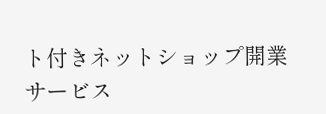ト付きネットショップ開業サービス